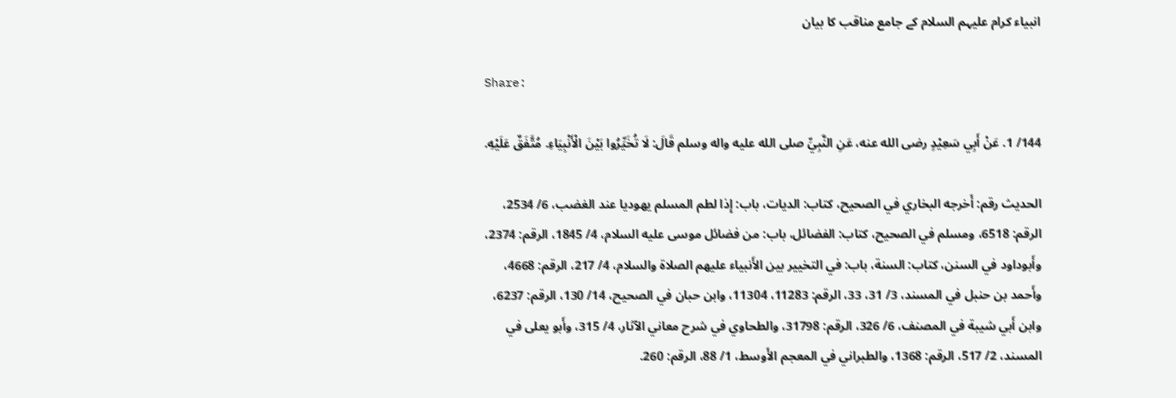انبیاء کرام علیہم السلام کے جامع مناقب کا بیان

Share:

144/ 1. عَنْ أَبِي سَعِيْدٍ رضی الله عنه، عَنِ النَّبِيِّ صلی الله عليه واله وسلم قَالَ: لَا تُخَيِّرُوا بَيْنَ الْأَنْبِيَاءِ. مُتَّفَقٌ عَلَيْهِ.

الحديث رقم: أَخرجه البخاري في الصحيح، کتاب: الديات، باب: إِذا لطم المسلم يهوديا عند الغضب، 6/ 2534، الرقم: 6518، ومسلم في الصحيح، کتاب: الفضائل، باب: من فضائل موسی عليه السلام، 4/ 1845، الرقم: 2374، وأَبوداود في السنن، کتاب: السنة، باب: في التخيير بين الأَنبياء عليهم الصلاة والسلام، 4/ 217، الرقم: 4668، وأَحمد بن حنبل في المسند، 3/ 31، 33، الرقم: 11283، 11304، وابن حبان في الصحيح، 14/ 130، الرقم: 6237، وابن أَبي شيبة في المصنف، 6/ 326، الرقم: 31798، والطحاوي في شرح معاني الآثار، 4/ 315، وأَبو يعلی في المسند، 2/ 517، الرقم: 1368، والطبراني في المعجم الأَوسط، 1/ 88، الرقم: 260.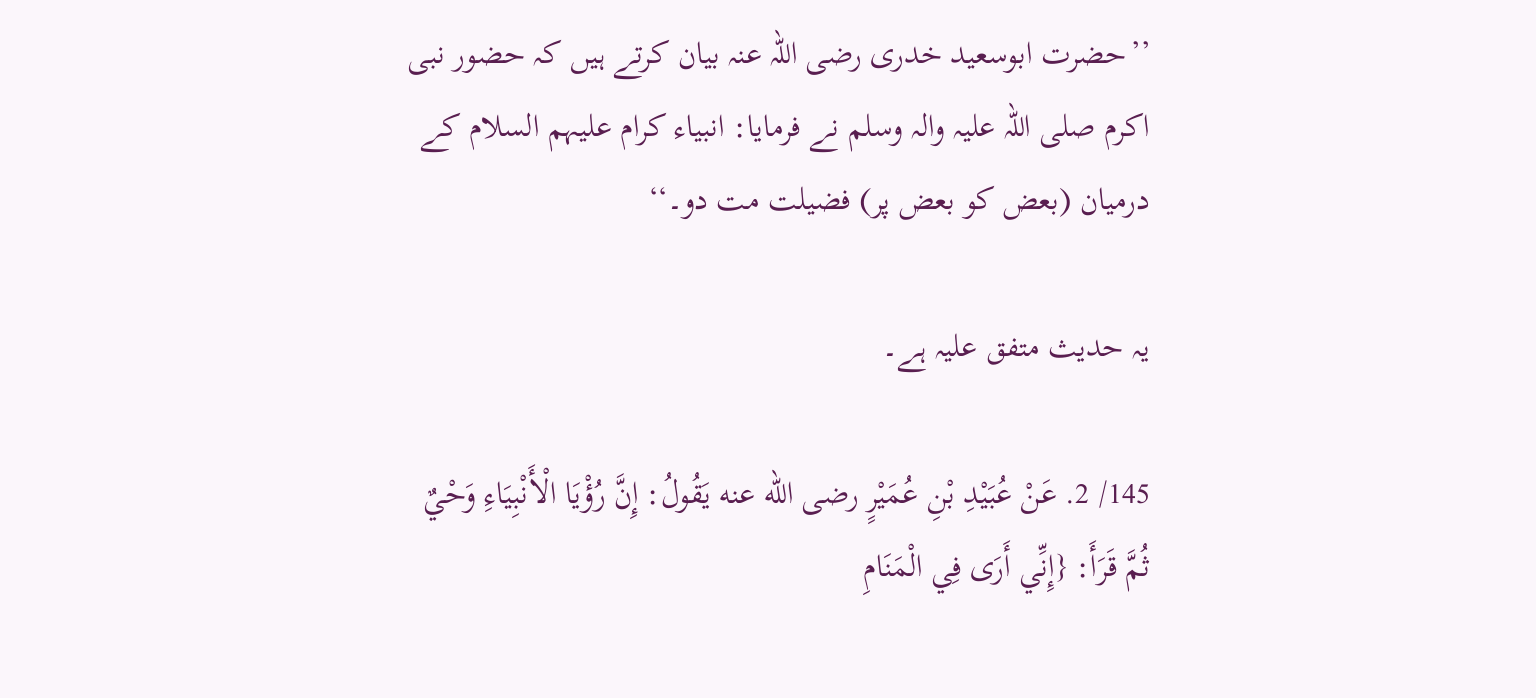’’حضرت ابوسعید خدری رضی اللہ عنہ بیان کرتے ہیں کہ حضور نبی اکرم صلی اللہ علیہ والہ وسلم نے فرمایا: انبیاء کرام علیہم السلام کے درمیان (بعض کو بعض پر) فضیلت مت دو۔‘‘

یہ حدیث متفق علیہ ہے۔

145/ 2. عَنْ عُبَيْدِ بْنِ عُمَيْرٍ رضی الله عنه يَقُولُ: إِنَّ رُؤْيَا الْأَنْبِيَاءِ وَحْيٌ ثُمَّ قَرَأَ: {إِنِّي أَرَی فِي الْمَنَامِ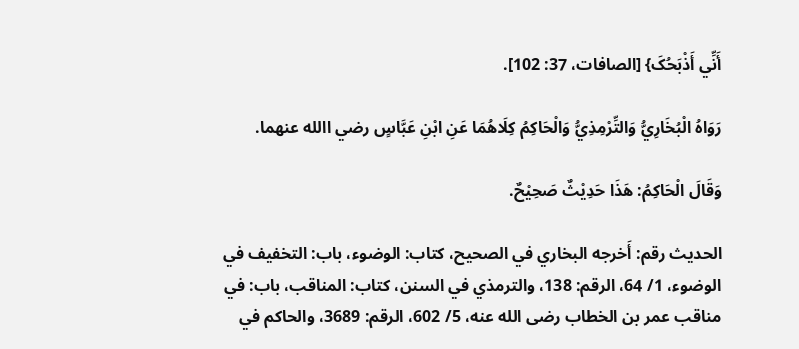أَنِّي أَذْبَحُکَ} [الصافات، 37: 102].

رَوَاهُ الْبُخَارِيُّ وَالتِّرْمِذِيُّ وَالْحَاکِمُ کِلَاهُمَا عَنِ ابْنِ عَبَّاسٍ رضي االله عنهما.

وَقَالَ الْحَاکِمُ: هَذَا حَدِيْثٌ صَحِيْحٌ.

الحديث رقم: أَخرجه البخاري في الصحيح، کتاب: الوضوء، باب: التخفيف في الوضوء، 1/ 64، الرقم: 138، والترمذي في السنن، کتاب: المناقب، باب: في مناقب عمر بن الخطاب رضی الله عنه، 5/ 602، الرقم: 3689، والحاکم في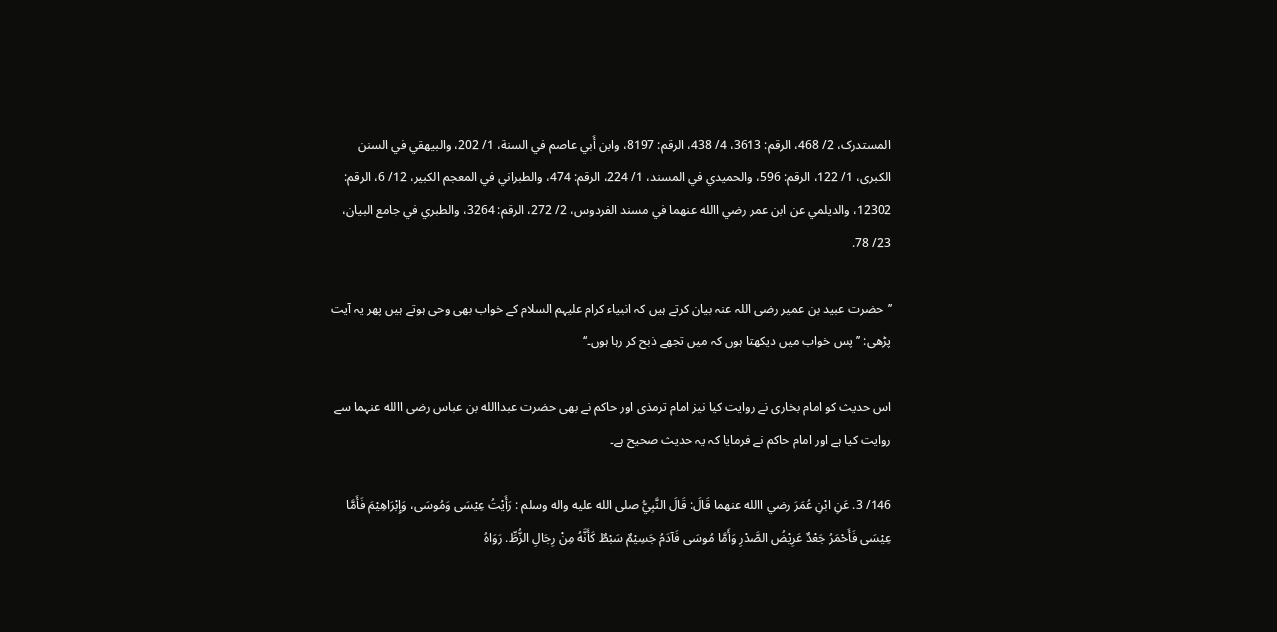المستدرک، 2/ 468، الرقم: 3613، 4/ 438، الرقم: 8197، وابن أَبي عاصم في السنة، 1/ 202، والبيهقي في السنن الکبری، 1/ 122، الرقم: 596، والحميدي في المسند، 1/ 224، الرقم: 474، والطبراني في المعجم الکبير، 12/ 6، الرقم: 12302، والديلمي عن ابن عمر رضي االله عنهما في مسند الفردوس، 2/ 272، الرقم: 3264، والطبري في جامع البيان، 23/ 78.

’’حضرت عبید بن عمیر رضی اللہ عنہ بیان کرتے ہیں کہ انبیاء کرام علیہم السلام کے خواب بھی وحی ہوتے ہیں پھر یہ آیت پڑھی: ’’پس خواب میں دیکھتا ہوں کہ میں تجھے ذبح کر رہا ہوں۔‘‘

اس حدیث کو امام بخاری نے روایت کیا نیز امام ترمذی اور حاکم نے بھی حضرت عبداالله بن عباس رضی االله عنہما سے روایت کیا ہے اور امام حاکم نے فرمایا کہ یہ حدیث صحیح ہے۔

146/ 3. عَنِ ابْنِ عُمَرَ رضي االله عنهما قَالَ: قَالَ النَّبِيُّ صلی الله عليه واله وسلم : رَأَيْتُ عِيْسَی وَمُوسَی، وَإِبْرَاهِيْمَ فَأَمَّا عِيْسَی فَأَحْمَرُ جَعْدٌ عَرِيْضُ الصَّدْرِ وَأَمَّا مُوسَی فَآدَمُ جَسِيْمٌ سَبْطٌ کَأَنَّهُ مِنْ رِجَالِ الزُّطِّ. رَوَاهُ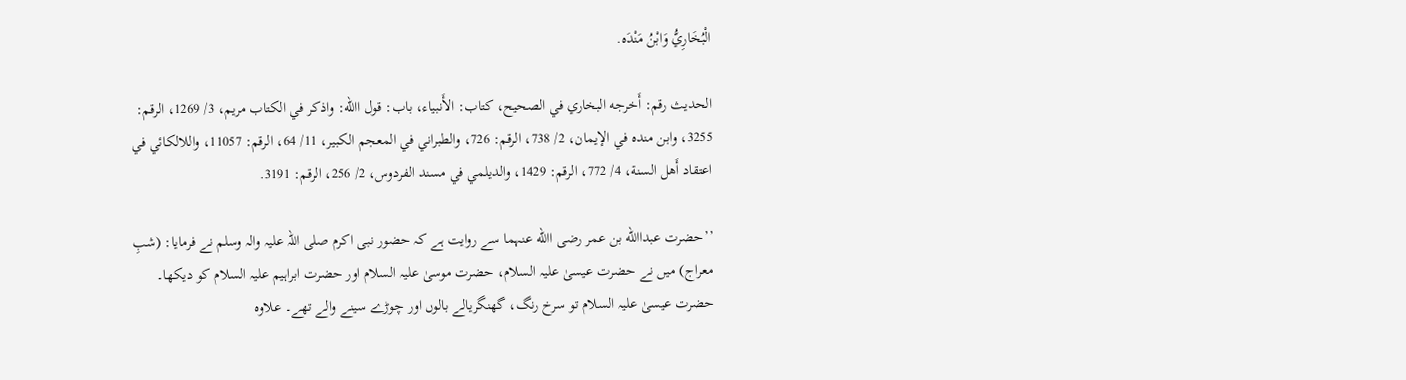الْبُخَارِيُّ وَابْنُ مَنْدَه.

الحديث رقم: أَخرجه البخاري في الصحيح، کتاب: الأَنبياء، باب: قول االله: واذکر في الکتاب مريم، 3/ 1269، الرقم: 3255، وابن منده في الإيمان، 2/ 738، الرقم: 726، والطبراني في المعجم الکبير، 11/ 64، الرقم: 11057، واللالکائي في اعتقاد أَهل السنة، 4/ 772، الرقم: 1429، والديلمي في مسند الفردوس، 2/ 256، الرقم: 3191.

’’حضرت عبداالله بن عمر رضی االله عنہما سے روایت ہے کہ حضور نبی اکرم صلی اللہ علیہ والہ وسلم نے فرمایا: (شبِ معراج) میں نے حضرت عیسیٰ علیہ السلام، حضرت موسیٰ علیہ السلام اور حضرت ابراہیم علیہ السلام کو دیکھا۔ حضرت عیسیٰ علیہ السلام تو سرخ رنگ، گھنگریالے بالوں اور چوڑے سینے والے تھے۔ علاوہ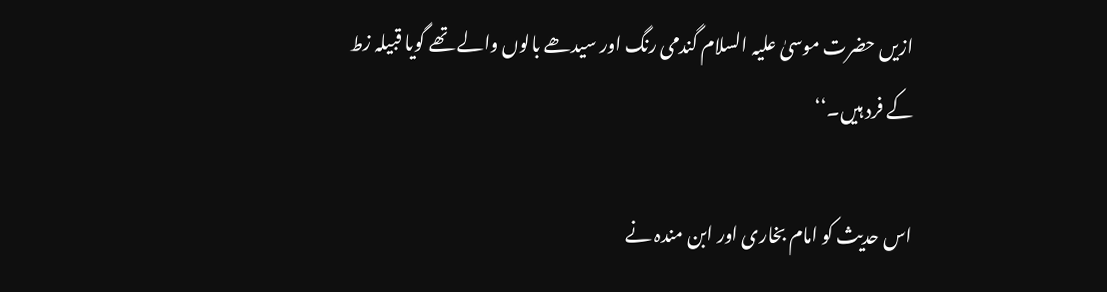ازیں حضرت موسیٰ علیہ السلام گندمی رنگ اور سیدھے بالوں والے تھے گویا قبیلہ زط کے فرد ہیں۔‘‘

اس حدیث کو امام بخاری اور ابن مندہ نے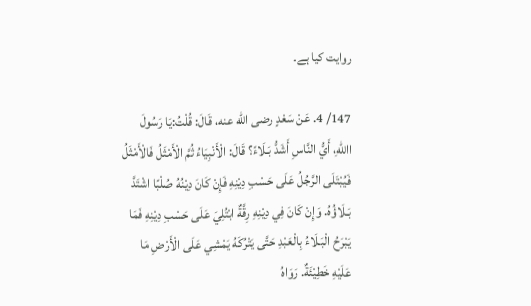روایت کیا ہے۔

147/ 4. عَنْ سَعْدٍ رضی الله عنه، قَالَ: قُلْتُ:يَا رَسُولَ االلهِ، أَيُّ النَّاسِ أَشَدُّ بَـلَاءً؟ قَالَ: الْأَنْبِيَاءُ ثُمَّ الْأَمْثَلُ فَالْأَمْثَلُ فَيُبْتَلَی الرَّجُلُ عَلَی حَسْبِ دِيْنِهِ فَإِنْ کَانَ دِيْنُهُ صُلْبًا اشْتَدَّ بَـلَاؤُهُ. وَإِنْ کَانَ فِي دِيْنِهِ رِقَّةٌ ابْتُلِيَ عَلَی حَسْبِ دِيْنِهِ فَمَا يَبْرَحُ الْبَـلَاءُ بِالْعَبْدِ حَتَّی يَتْرُکَهُ يَمْشِي عَلَی الْأَرْضِ مَا عَلَيْهِ خَطِيْئَةٌ. رَوَاهُ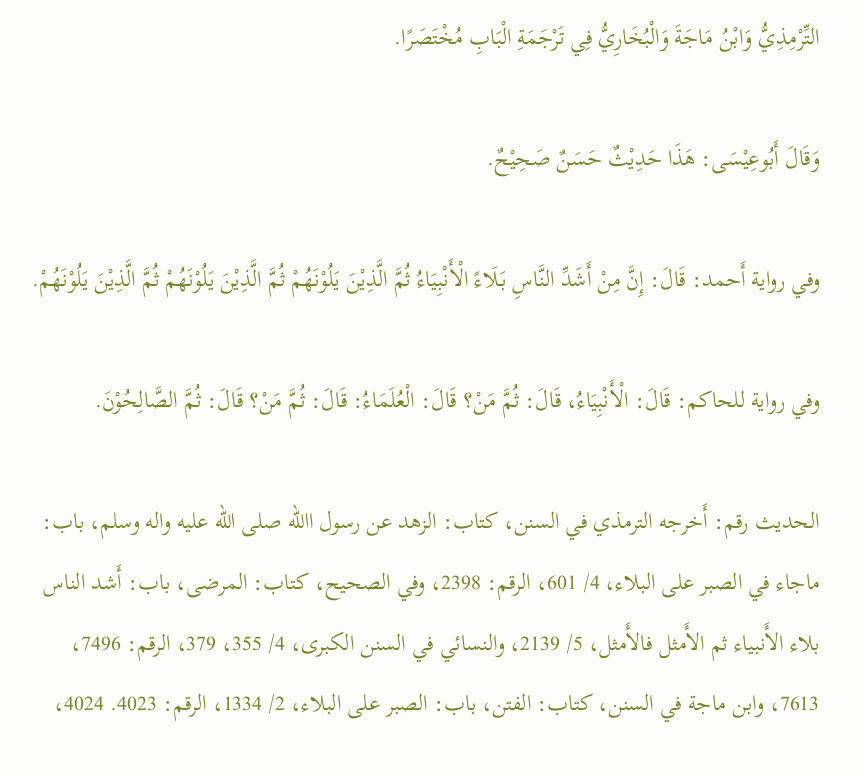التِّرْمِذِيُّ وَابْنُ مَاجَةَ وَالْبُخَارِيُّ فِي تَرْجَمَةِ الْبَابِ مُخْتَصَرًا.

وَقَالَ أَبُوعِيْسَی: هَذَا حَدِيْثٌ حَسَنٌ صَحِيْحٌ.

وفي رواية أَحمد: قَالَ: إِنَّ مِنْ أَشَدِّ النَّاسِ بَـلَاءً الْأَنْبِيَاءُ ثُمَّ الَّذِيْنَ يَلُوْنَهُمْ ثُمَّ الَّذِيْنَ يَلُوْنَهُمْ ثُمَّ الَّذِيْنَ يَلُوْنَهُمْ.

وفي رواية للحاکم: قَالَ: الْأَنْبِيَاءُ، قَالَ: ثُمَّ مَنْ؟ قَالَ: الْعُلَمَاءُ: قَالَ: ثُمَّ مَنْ؟ قَالَ: ثُمَّ الصَّالِحُوْنَ.

الحديث رقم: أَخرجه الترمذي في السنن، کتاب: الزهد عن رسول االله صلی الله عليه واله وسلم، باب: ماجاء في الصبر علی البلاء، 4/ 601، الرقم: 2398، وفي الصحيح، کتاب: المرضی، باب: أَشد الناس بلاء الأَنبياء ثم الأَمثل فالأَمثل، 5/ 2139، والنسائي في السنن الکبری، 4/ 355، 379، الرقم: 7496، 7613، وابن ماجة في السنن، کتاب: الفتن، باب: الصبر علی البلاء، 2/ 1334، الرقم: 4023. 4024،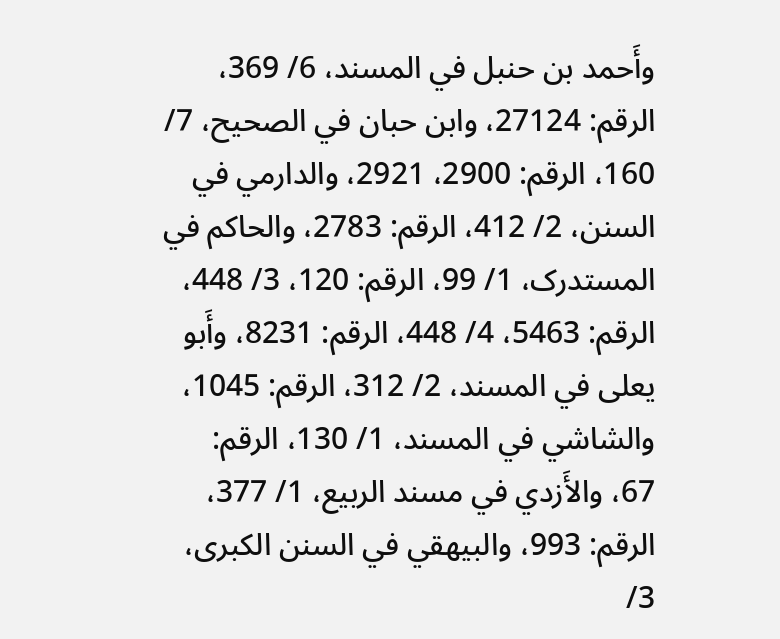وأَحمد بن حنبل في المسند، 6/ 369، الرقم: 27124، وابن حبان في الصحيح، 7/ 160، الرقم: 2900، 2921، والدارمي في السنن، 2/ 412، الرقم: 2783، والحاکم في المستدرک، 1/ 99، الرقم: 120، 3/ 448، الرقم: 5463، 4/ 448، الرقم: 8231، وأَبو يعلی في المسند، 2/ 312، الرقم: 1045، والشاشي في المسند، 1/ 130، الرقم: 67، والأَزدي في مسند الربيع، 1/ 377، الرقم: 993، والبيهقي في السنن الکبری، 3/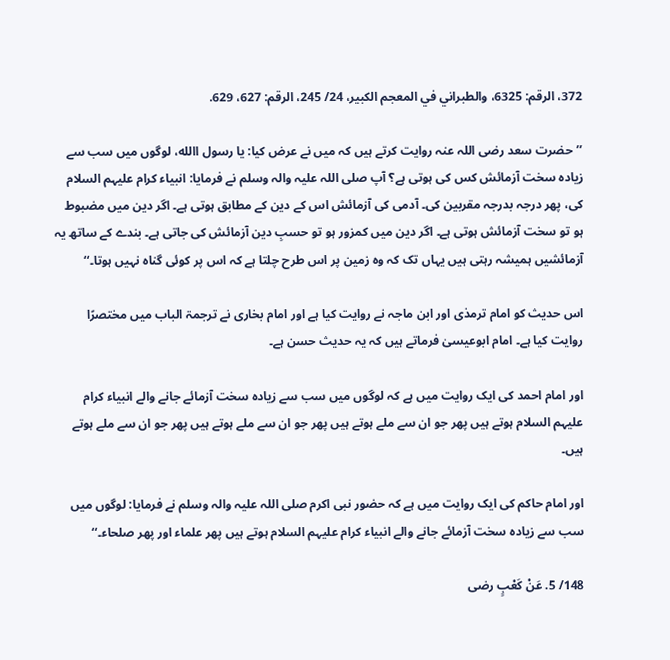372، الرقم: 6325، والطبراني في المعجم الکبير، 24/ 245، الرقم: 627، 629.

’’حضرت سعد رضی اللہ عنہ روایت کرتے ہیں کہ میں نے عرض کیا: یا رسول االله، لوگوں میں سب سے زیادہ سخت آزمائش کس کی ہوتی ہے؟ آپ صلی اللہ علیہ والہ وسلم نے فرمایا: انبیاء کرام علیہم السلام کی، پھر درجہ بدرجہ مقربین کی۔ آدمی کی آزمائش اس کے دین کے مطابق ہوتی ہے۔ اگر دین میں مضبوط ہو تو سخت آزمائش ہوتی ہے۔ اگر دین میں کمزور ہو تو حسبِ دین آزمائش کی جاتی ہے۔ بندے کے ساتھ یہ آزمائشیں ہمیشہ رہتی ہیں یہاں تک کہ وہ زمین پر اس طرح چلتا ہے کہ اس پر کوئی گناہ نہیں ہوتا۔‘‘

اس حدیث کو امام ترمذی اور ابن ماجہ نے روایت کیا ہے اور امام بخاری نے ترجمۃ الباب میں مختصرًا روایت کیا ہے۔ امام ابوعیسیٰ فرماتے ہیں کہ یہ حدیث حسن ہے۔

اور امام احمد کی ایک روایت میں ہے کہ لوگوں میں سب سے زیادہ سخت آزمائے جانے والے انبیاء کرام علیہم السلام ہوتے ہیں پھر جو ان سے ملے ہوتے ہیں پھر جو ان سے ملے ہوتے ہیں پھر جو ان سے ملے ہوتے ہیں۔

اور امام حاکم کی ایک روایت میں ہے کہ حضور نبی اکرم صلی اللہ علیہ والہ وسلم نے فرمایا: لوگوں میں سب سے زیادہ سخت آزمائے جانے والے انبیاء کرام علیہم السلام ہوتے ہیں پھر علماء اور پھر صلحاء۔‘‘

148/ 5. عَنْ کَعْبٍ رضی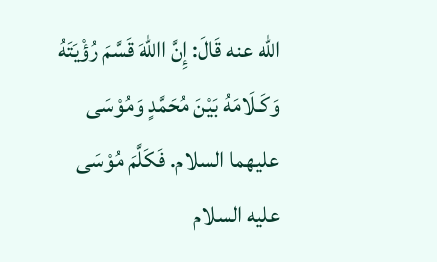الله عنه قَالَ: إِنَّ االلهَ قَسَّمَ رُؤْيَتَهُ وَکَـلَامَهُ بَيْنَ مُحَمَّدٍ وَمُوْسَی عليهما السلام. فَکَلَّمَ مُوْسَی عليه السلام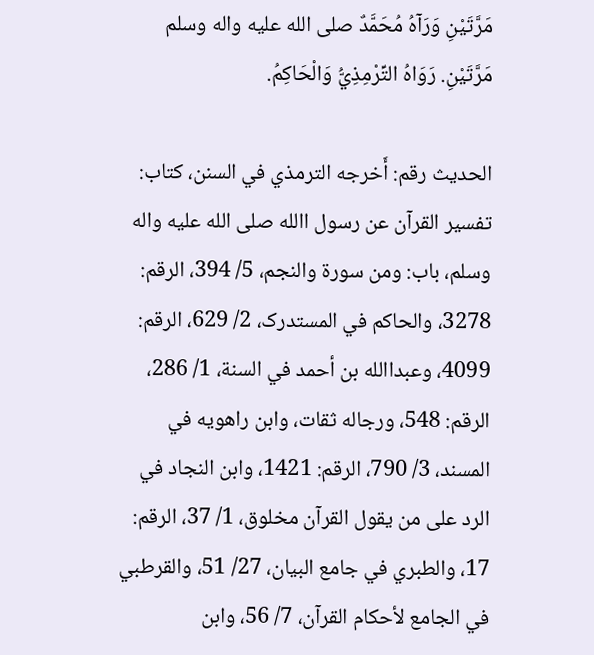مَرَّتَيْنِ وَرَآهُ مُحَمَّدٌ صلی الله عليه واله وسلم مَرَّتَيْنِ. رَوَاهُ التِّرْمِذِيُّ وَالْحَاکِمُ.

الحديث رقم: أَخرجه الترمذي في السنن، کتاب: تفسير القرآن عن رسول االله صلی الله عليه واله وسلم، باب: ومن سورة والنجم، 5/ 394، الرقم: 3278، والحاکم في المستدرک، 2/ 629، الرقم: 4099، وعبداالله بن أحمد في السنة، 1/ 286، الرقم: 548، ورجاله ثقات، وابن راهويه في المسند، 3/ 790، الرقم: 1421، وابن النجاد في الرد علی من يقول القرآن مخلوق، 1/ 37، الرقم: 17، والطبري في جامع البيان، 27/ 51، والقرطبي في الجامع لأحکام القرآن، 7/ 56، وابن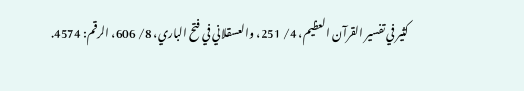کثير في تفسير القرآن العظيم، 4/ 251، والعسقلاني في فتح الباري، 8/ 606، الرقم: 4574.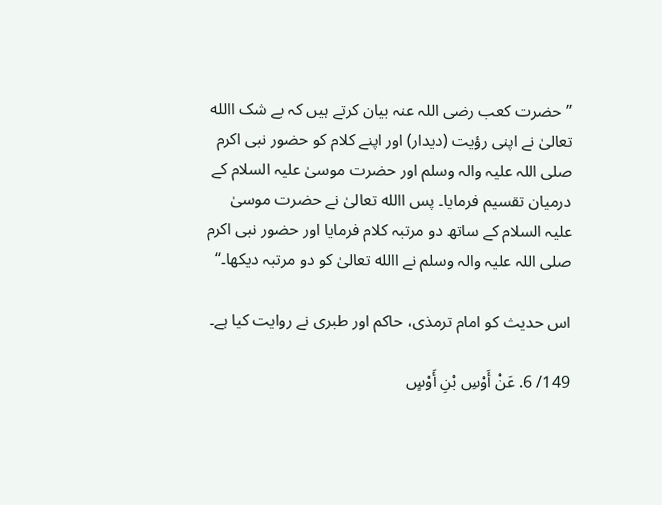’’حضرت کعب رضی اللہ عنہ بیان کرتے ہیں کہ بے شک االله تعالیٰ نے اپنی رؤیت (دیدار) اور اپنے کلام کو حضور نبی اکرم صلی اللہ علیہ والہ وسلم اور حضرت موسیٰ علیہ السلام کے درمیان تقسیم فرمایا۔ پس االله تعالیٰ نے حضرت موسیٰ علیہ السلام کے ساتھ دو مرتبہ کلام فرمایا اور حضور نبی اکرم صلی اللہ علیہ والہ وسلم نے االله تعالیٰ کو دو مرتبہ دیکھا۔‘‘

اس حدیث کو امام ترمذی، حاکم اور طبری نے روایت کیا ہے۔

149/ 6. عَنْ أَوْسِ بْنِ أَوْسٍ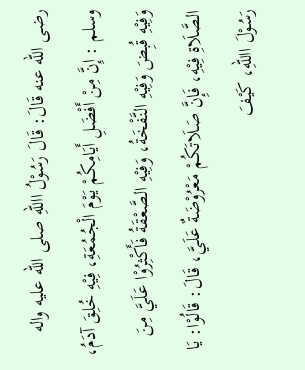رضی الله عنه قَالَ: قَالَ رَسُوْلُ االلهِ صلی الله عليه واله وسلم : إِنَّ مِنْ أَفْضَلِ أَيَامِکُمْ يَوْمَ الْجُمُعَةِ، فِيْهِ خُلِقَ آدَمُ، وَفِيْهِ قُبِضَ وَفِيْهِ النَّفْخَةُ، وَفِيْهِ الصَّعْقَةُ فَأَکْثِرُوْا عَلَيَّ مِنَ الصَّلَاةِ فِيْهِ، فَإِنَّ صَلَاتَکُمْ مَعْرُوْضَةٌ عَلَيَّ، قَالَ: قَالُوْا: يَا رَسُوْلَ االلهِ، کَيْفَ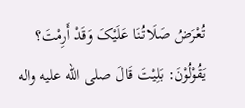تُعْرَضُ صَلَاتُنَا عَلَيْکَ وَقَدْ أَرِمْتَ؟ يَقُوْلُوْنَ: بَلِيْتَ قَالَ صلی الله عليه واله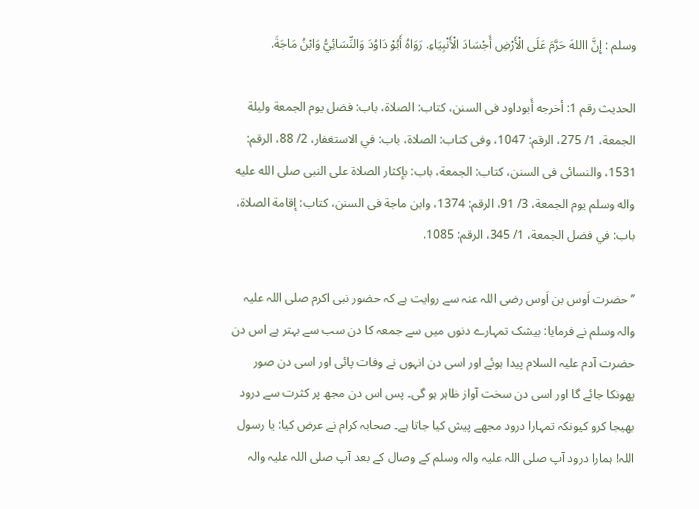وسلم : إِنَّ االلهَ حَرَّمَ عَلَی الْأَرْضِ أَجْسَادَ الْأَنْبِيَاءِ. رَوَاهُ أَبُوْ دَاوُدَ وَالنِّسَائِيُّ وَابْنُ مَاجَةَ.

الحديث رقم 1: أخرجه أَبوداود فی السنن، کتاب: الصلاة، باب: فضل يوم الجمعة وليلة الجمعة، 1/ 275، الرقم: 1047، وفی کتاب: الصلاة، باب: في الاستغفار، 2/ 88، الرقم: 1531، والنسائی فی السنن، کتاب: الجمعة، باب: بإکثار الصلاة علی النبی صلی الله عليه واله وسلم يوم الجمعة، 3/ 91، الرقم: 1374، وابن ماجة فی السنن، کتاب: إقامة الصلاة، باب: في فضل الجمعة، 1/ 345، الرقم: 1085.

’’حضرت اَوس بن اَوس رضی اللہ عنہ سے روایت ہے کہ حضور نبی اکرم صلی اللہ علیہ والہ وسلم نے فرمایا: بیشک تمہارے دنوں میں سے جمعہ کا دن سب سے بہتر ہے اس دن حضرت آدم علیہ السلام پیدا ہوئے اور اسی دن انہوں نے وفات پائی اور اسی دن صور پھونکا جائے گا اور اسی دن سخت آواز ظاہر ہو گی۔ پس اس دن مجھ پر کثرت سے درود بھیجا کرو کیونکہ تمہارا درود مجھے پیش کیا جاتا ہے۔ صحابہ کرام نے عرض کیا: یا رسول اللہ! ہمارا درود آپ صلی اللہ علیہ والہ وسلم کے وصال کے بعد آپ صلی اللہ علیہ والہ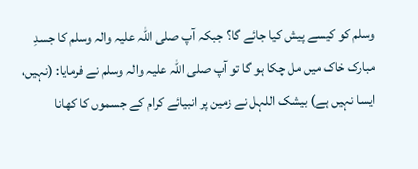وسلم کو کیسے پیش کیا جائے گا؟ جبکہ آپ صلی اللہ علیہ والہ وسلم کا جسدِ مبارک خاک میں مل چکا ہو گا تو آپ صلی اللہ علیہ والہ وسلم نے فرمایا: (نہیں، ایسا نہیں ہے) بیشک اللہل نے زمین پر انبیائے کرام کے جسموں کا کھانا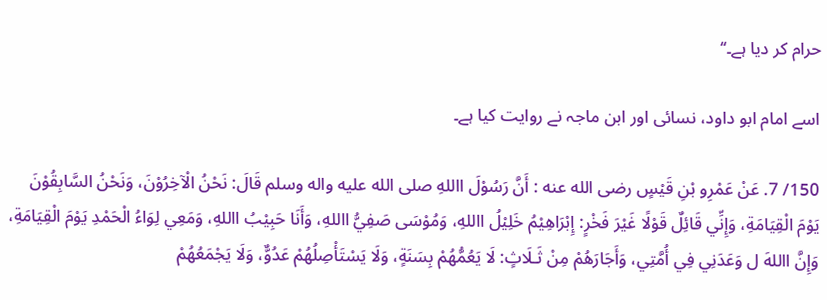حرام کر دیا ہے۔‘‘

اسے امام ابو داود، نسائی اور ابن ماجہ نے روایت کیا ہے۔

150/ 7. عَنْ عَمْرِو بْنِ قَيْسٍ رضی الله عنه : أَنَّ رَسُوْلَ االلهِ صلی الله عليه واله وسلم قَالَ: نَحْنُ الْآخِرُوْنَ، وَنَحْنُ السَّابِقُوْنَ يَوْمَ الْقِيَامَةِ، وَإِنِّي قَائِلٌ قَوْلًا غَيْرَ فَخْرٍ: إِبْرَاهِيْمُ خَلِيْلُ االلهِ، وَمُوْسَی صَفِيُّ االلهِ، وَأَنَا حَبِيْبُ االلهِ، وَمَعِي لِوَاءُ الْحَمْدِ يَوْمَ الْقِيَامَةِ، وَإِنَّ االلهَ ل وَعَدَنِي فِي أُمَّتِي، وَأَجَارَهُمْ مِنْ ثَـلَاثٍ: لَا يَعُمُّهُمْ بِسَنَةٍ، وَلَا يَسْتَأْصِلُهُمْ عَدُوٌّ، وَلَا يَجْمَعُهُمْ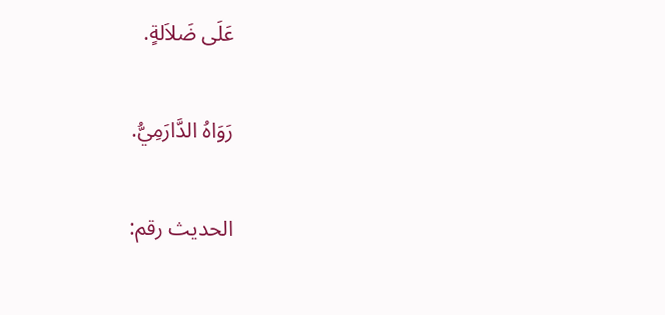عَلَی ضَلاَلةٍ.

رَوَاهُ الدَّارَمِيُّ.

الحديث رقم: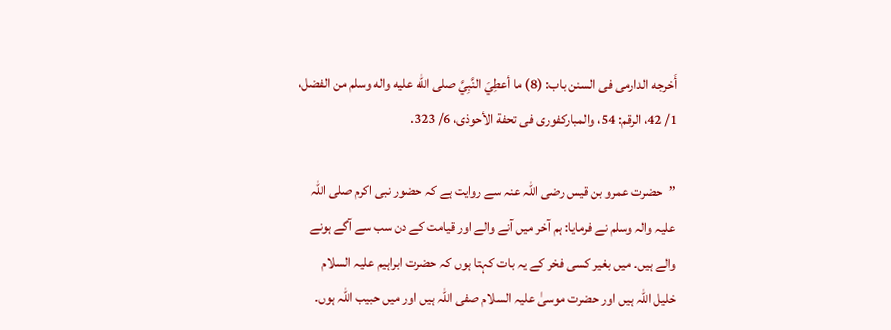أَخرجه الدارمی فی السنن باب: (8) ما أعطِيَ النَّبِيَّ صلی الله عليه واله وسلم من الفضل، 1/ 42، الرقم: 54، والمبارکفوری فی تحفة الأحوذی، 6/ 323.

’’حضرت عمرو بن قیس رضی اللہ عنہ سے روایت ہے کہ حضور نبی اکرم صلی اللہ علیہ والہ وسلم نے فرمایا: ہم آخر میں آنے والے اور قیامت کے دن سب سے آگے ہونے والے ہیں۔ میں بغیر کسی فخر کے یہ بات کہتا ہوں کہ حضرت ابراہیم علیہ السلام خلیل اللہ ہیں اور حضرت موسیٰ علیہ السلام صفی اللہ ہیں اور میں حبیب اللہ ہوں۔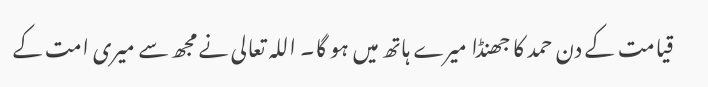قیامت کے دن حمد کا جھنڈا میرے ہاتھ میں ہو گا۔ اللہ تعالی نے مجھ سے میری امت کے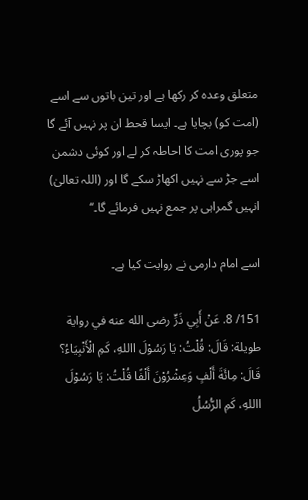متعلق وعدہ کر رکھا ہے اور تین باتوں سے اسے (امت کو) بچایا ہے۔ ایسا قحط ان پر نہیں آئے گا جو پوری امت کا احاطہ کر لے اور کوئی دشمن اسے جڑ سے نہیں اکھاڑ سکے گا اور (اللہ تعالیٰ) انہیں گمراہی پر جمع نہیں فرمائے گا۔‘‘

اسے امام دارمی نے روایت کیا ہے۔

151/ 8. عَنْ أَبِي ذَرٍّ رضی الله عنه في رواية طويلة: قَالَ: قُلْتُ: يَا رَسُوْلَ االلهِ، کَمِ الْأَنْبِيَاءُ؟ قَالَ: مِائَةَ أَلْفٍ وَعِشْرُوْنَ أَلْفًا قُلْتُ: يَا رَسُوْلَ االلهِ، کَمِ الرُّسُلُ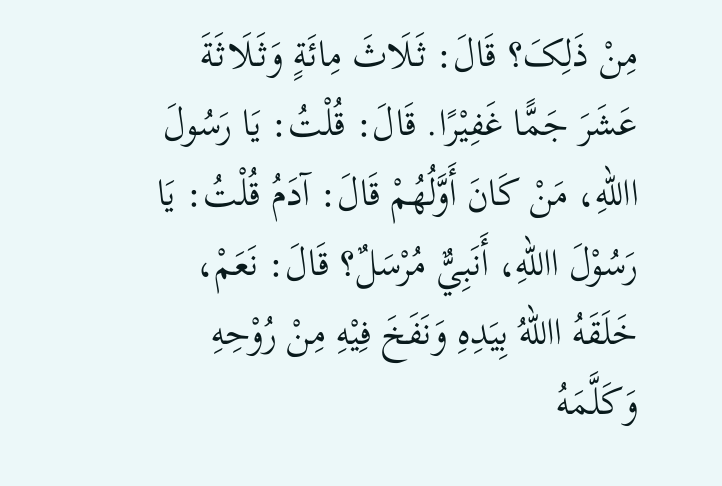مِنْ ذَلِکَ؟ قَالَ: ثَـلَاثَ مِائَةٍ وَثَـلَاثَةَ عَشَرَ جَمًّا غَفِيْرًا. قَالَ: قُلْتُ: يَا رَسُولَ االلهِ، مَنْ کَانَ أَوَّلُهُمْ قَالَ: آدَمُ قُلْتُ: يَا رَسُوْلَ االلهِ، أَنَبِيٌّ مُرْسَلٌ؟ قَالَ: نَعَمْ، خَلَقَهُ االلهُ بِيَدِهِ وَنَفَخَ فِيْهِ مِنْ رُوْحِهِ وَکَلَّمَهُ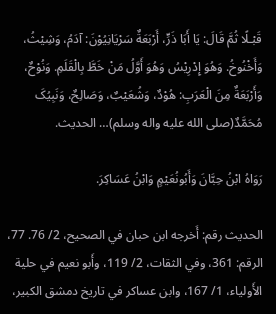قَبْـلًا ثُمَّ قَالَ: يَا أَبَا ذَرٍّ، أَرْبَعَةٌ سَرْيَانِيُوْنَ: آدَمُ، وَشِيْثُ، وَأَخْنُوخُ. وَهُوَ إِدْرِيْسُ وَهُوَ أَوَّلُ مَنْ خَطَّ بِالْقَلَمِ. وَنُوْحٌ، وَأَرْبَعَةٌ مِنَ الْعَرَبِ: هُوْدٌ، وَشُعَيْبٌ، وَصَالِحٌ، وَنَبِيُکَ مُحَمَّدٌ(صلی الله عليه واله وسلم)… الحديث.

رَوَاهُ ابْنُ حِبَّانَ وَأَبُونُعَيْمٍ وَابْنُ عَسَاکِرَ.

الحديث رقم: أَخرجه ابن حبان في الصحيح، 2/ 76. 77، الرقم: 361، وفي الثقات، 2/ 119، وأَبو نعيم في حلية الأَولياء، 1/ 167، وابن عساکر في تاريخ دمشق الکبير،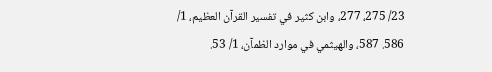23/ 275، 277، وابن کثير في تفسير القرآن العظيم، 1/ 586. 587، والهيثمي في موارد الظمآن، 1/ 53.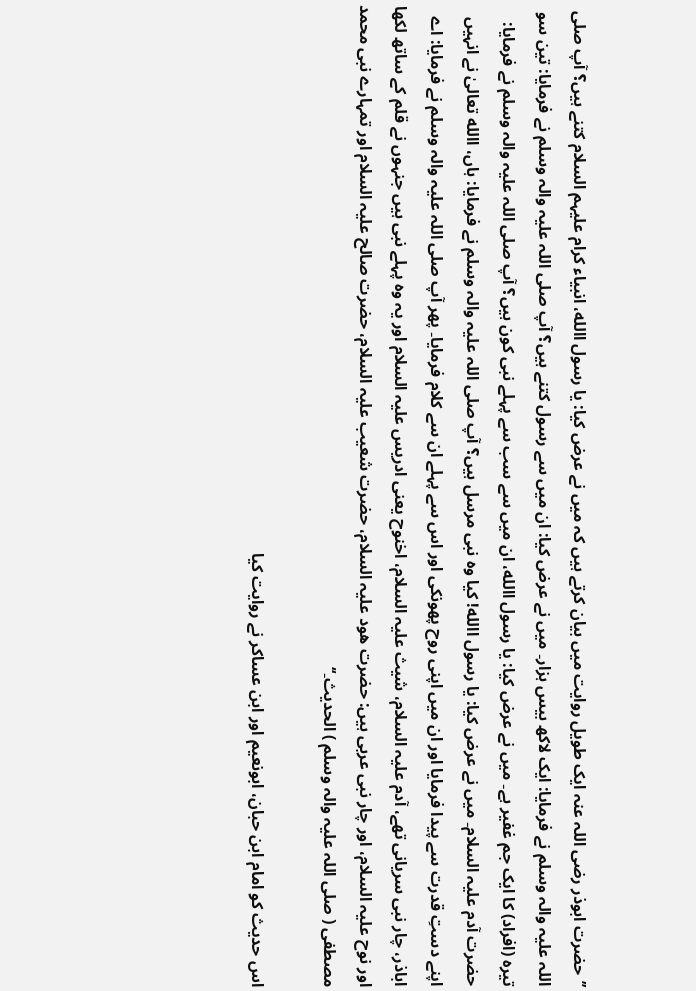’’حضرت ابوذر رضی اللہ عنہ ایک طویل روایت میں بیان کرتے ہیں کہ میں نے عرض کیا: یا رسول االله، انبیاء کرام علیہم السلام کتنے ہیں؟ آپ صلی اللہ علیہ والہ وسلم نے فرمایا: ایک لاکھ بیس ہزار۔ میں نے عرض کیا: ان میں سے رسول کتنے ہیں؟ آپ صلی اللہ علیہ والہ وسلم نے فرمایا: تین سو تیرہ (افراد) کا ایک جم غفیر ہے۔ میں نے عرض کیا: یا رسول االله، ان میں سے سب سے پہلے نبی کون ہیں؟ آپ صلی اللہ علیہ والہ وسلم نے فرمایا: حضرت آدم علیہ السلام۔ میں نے عرض کیا: یا رسول االله! کیا وہ نبی مرسل ہیں؟ آپ صلی اللہ علیہ والہ وسلم نے فرمایا: ہاں، االله تعالیٰ نے انہیں اپنے دستِ قدرت سے پیدا فرمایا اور ان میں اپنی روح پھونکی اور اس سے پہلے ان سے کلام فرمایا۔ پھر آپ صلی اللہ علیہ والہ وسلم نے فرمایا: اے اباذر، چار نبی سریانی تھے، آدم علیہ السلام، شیث علیہ السلام، اخنوح یعنی ادریس علیہ السلام اور یہ وہ پہلے نبی ہیں جنہوں نے قلم کے ساتھ لکھا اور نوح علیہ السلام، اور چار نبی عربی ہیں: حضرت ھود علیہ السلام، حضرت شعیب علیہ السلام، حضرت صالح علیہ السلام اور تمہارے نبی محمد مصطفی ( صلی اللہ علیہ والہ وسلم ) الحدیث۔‘‘

اس حدیث کو امام ابن حبان، ابونعیم اور ابن عساکر نے روایت کیا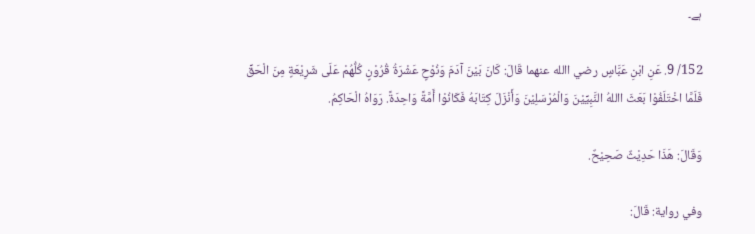ہے۔

152/ 9. عَنِ ابْنِ عَبَّاسٍ رضي االله عنهما قَالَ: کَانَ بَيْنَ آدَمَ وَنُوْحٍ عَشْرَةُ قُرُوْنٍ کُلُّهُمْ عَلَی شَرِيْعَةٍ مِنَ الْحَقِّ فَلَمَّا اخْتَلَفُوْا بَعَثَ االلهُ النَّبِيِّيْنَ وَالْمُرْسَلِيْنَ وَأَنْزَلَ کِتَابَهُ فَکَانُوْا أَمَّةً وَاحِدَةً. رَوَاهُ الْحَاکِمُ.

وَقَالَ: هَذَا حَدِيْثٌ صَحِيْحٌ.

وفي رواية: قَالَ: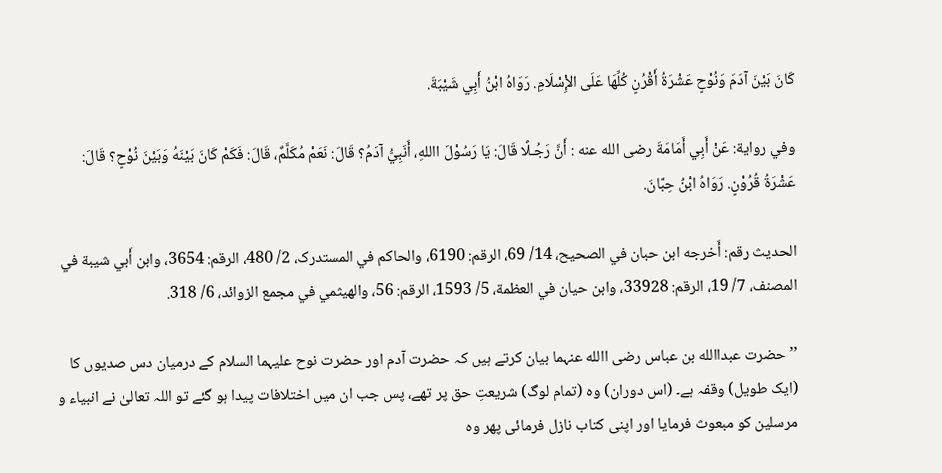کَانَ بَيْنَ آدَمَ وَنُوْحٍ عَشْرَةُ أَقْرُنٍ کُلِّهَا عَلَی الإِْسْلَامِ. رَوَاهُ ابْنُ أَبِي شَيْبَةَ.

وفي رواية: عَنْ أَبِي أَمَامَةَ رضی الله عنه : أَنَّ رَجُـلًا قَالَ: يَا رَسُوْلَ االلهِ، أَنَبِيُّ آدَمُ؟ قَالَ: نَعَمْ مُکَلَّمٌ، قَالَ: فَکَمْ کَانَ بَيْنَهُ وَبَيْنَ نُوْحٍ؟ قَالَ: عَشْرَةُ قُرُوْنٍ. رَوَاهُ ابْنُ حِبَّانَ.

الحديث رقم: أَخرجه ابن حبان في الصحيح، 14/ 69، الرقم: 6190، والحاکم في المستدرک، 2/ 480، الرقم: 3654، وابن أَبي شيبة في المصنف، 7/ 19، الرقم: 33928، وابن حيان في العظمة، 5/ 1593، الرقم: 56، والهيثمي في مجمع الزوائد، 6/ 318.

’’حضرت عبداالله بن عباس رضی االله عنہما بیان کرتے ہیں کہ حضرت آدم اور حضرت نوح علیہما السلام کے درمیان دس صدیوں کا (ایک طویل) وقفہ ہے۔ (اس دوران) وہ (تمام لوگ) شریعتِ حق پر تھے، پس جب ان میں اختلافات پیدا ہو گئے تو اللہ تعالیٰ نے انبیاء و مرسلین کو مبعوث فرمایا اور اپنی کتاب نازل فرمائی پھر وہ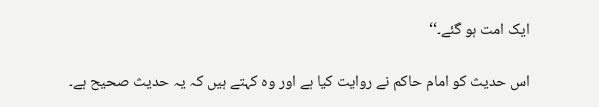ایک امت ہو گئے۔‘‘

اس حدیث کو امام حاکم نے روایت کیا ہے اور وہ کہتے ہیں کہ یہ حدیث صحیح ہے۔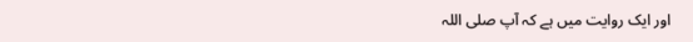اور ایک روایت میں ہے کہ آپ صلی اللہ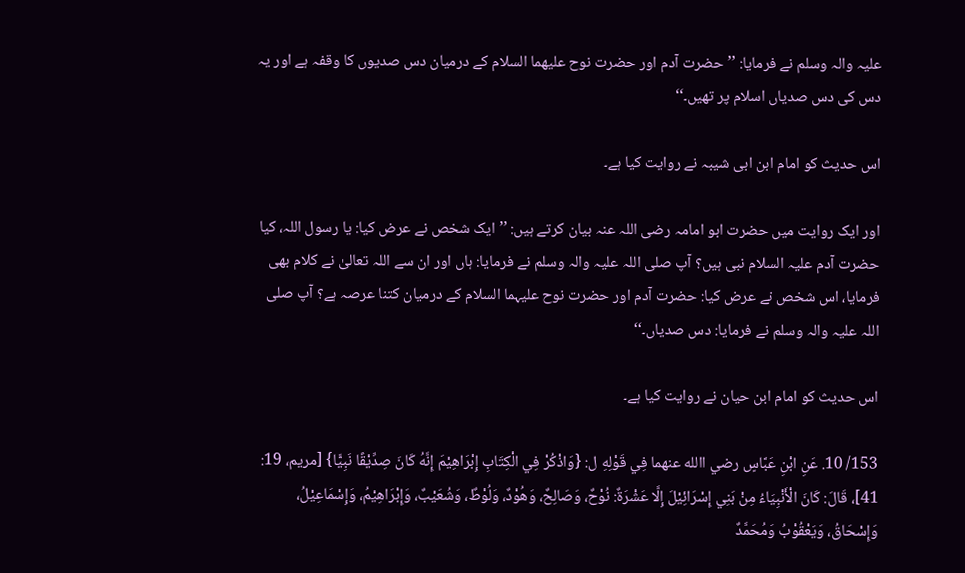علیہ والہ وسلم نے فرمایا: ’’حضرت آدم اور حضرت نوح علیھما السلام کے درمیان دس صدیوں کا وقفہ ہے اور یہ دس کی دس صدیاں اسلام پر تھیں۔‘‘

اس حدیث کو امام ابن ابی شیبہ نے روایت کیا ہے۔

اور ایک روایت میں حضرت ابو امامہ رضی اللہ عنہ بیان کرتے ہیں: ’’ایک شخص نے عرض کیا: یا رسول اللہ، کیا حضرت آدم علیہ السلام نبی ہیں؟ آپ صلی اللہ علیہ والہ وسلم نے فرمایا: ہاں اور ان سے اللہ تعالیٰ نے کلام بھی فرمایا، اس شخص نے عرض کیا: حضرت آدم اور حضرت نوح علیہما السلام کے درمیان کتنا عرصہ ہے؟ آپ صلی اللہ علیہ والہ وسلم نے فرمایا: دس صدیاں۔‘‘

اس حدیث کو امام ابن حیان نے روایت کیا ہے۔

153/ 10. عَنِ ابْنِ عَبَّاسٍ رضي االله عنهما فِي قَوْلِهِ ل: {وَاذْکُرْ فِي الْکِتَابِ إِبْرَاهِيْمَ إِنَّهُ کَانَ صِدِّيْقًا نَبِيًّا} [مريم، 19: 41]، قَالَ: کَانَ الْأَنْبِيَاءُ مِنْ بَنِي إِسْرَائِيْلَ إِلَّا عَشْرَةٌ: نُوْحٌ، وَصَالِحٌ، وَهُوْدٌ، وَلُوْطٌ، وَشُعَيْبٌ، وَإِبْرَاهِيْمُ، وَإِسْمَاعِيْلُ، وَإِسْحَاقُ، وَيَعْقُوْبُ وَمُحَمَّدٌ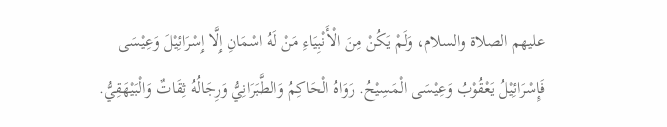عليهم الصلاة والسلام، وَلَمْ يَکُنْ مِنَ الْأَنْبِيَاءِ مَنْ لَهُ اسْمَانِ إِلَّا إِسْرَائِيْلَ وَعِيْسَی فَإِسْرَائِيْلُ يَعْقُوْبُ وَعِيْسَی الْمَسِيْحُ. رَوَاهُ الْحَاکِمُ وَالطَّبَرَانِيُّ وَرِجَالُهُ ثِقَاتٌ وَالْبَيْهَقِيُّ.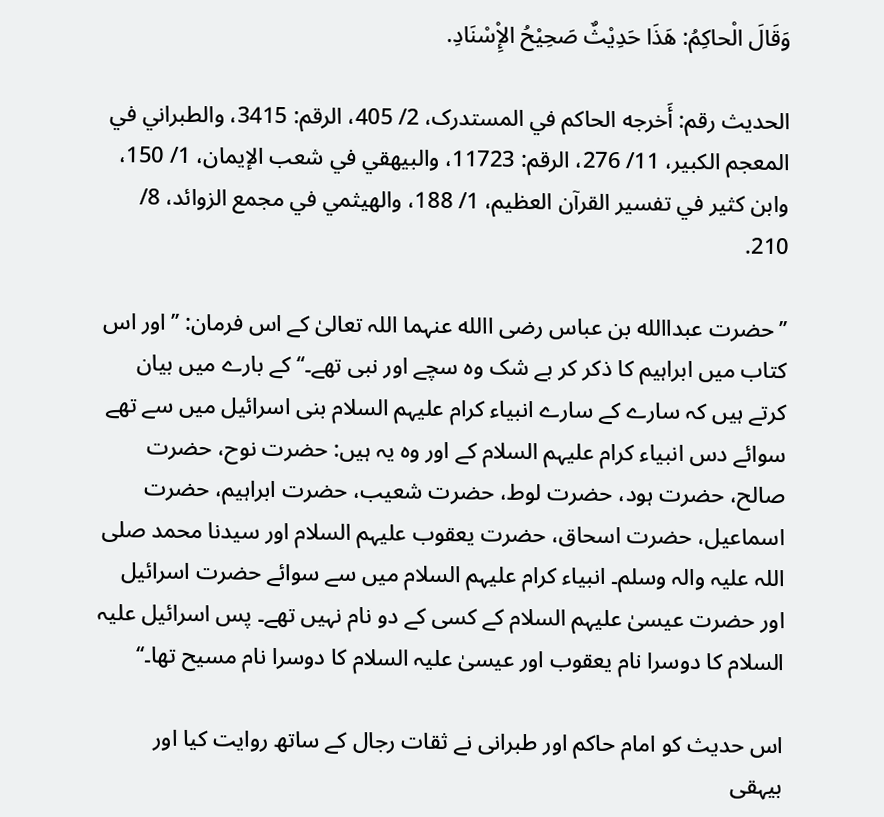وَقَالَ الْحاکِمُ: هَذَا حَدِيْثٌ صَحِيْحُ الإِْسْنَادِ.

الحديث رقم: أَخرجه الحاکم في المستدرک، 2/ 405، الرقم: 3415، والطبراني في المعجم الکبير، 11/ 276، الرقم: 11723، والبيهقي في شعب الإيمان، 1/ 150، وابن کثير في تفسير القرآن العظيم، 1/ 188، والهيثمي في مجمع الزوائد، 8/ 210.

’’حضرت عبداالله بن عباس رضی االله عنہما اللہ تعالیٰ کے اس فرمان: ’’اور اس کتاب میں ابراہیم کا ذکر کر بے شک وہ سچے اور نبی تھے۔‘‘ کے بارے میں بیان کرتے ہیں کہ سارے کے سارے انبیاء کرام علیہم السلام بنی اسرائیل میں سے تھے سوائے دس انبیاء کرام علیہم السلام کے اور وہ یہ ہیں: حضرت نوح، حضرت صالح، حضرت ہود، حضرت لوط، حضرت شعیب، حضرت ابراہیم، حضرت اسماعیل، حضرت اسحاق، حضرت یعقوب علیہم السلام اور سیدنا محمد صلی اللہ علیہ والہ وسلم۔ انبیاء کرام علیہم السلام میں سے سوائے حضرت اسرائیل اور حضرت عیسیٰ علیہم السلام کے کسی کے دو نام نہیں تھے۔ پس اسرائیل علیہ السلام کا دوسرا نام یعقوب اور عیسیٰ علیہ السلام کا دوسرا نام مسیح تھا۔‘‘

اس حدیث کو امام حاکم اور طبرانی نے ثقات رجال کے ساتھ روایت کیا اور بیہقی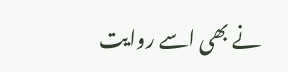نے بھی اسے روایت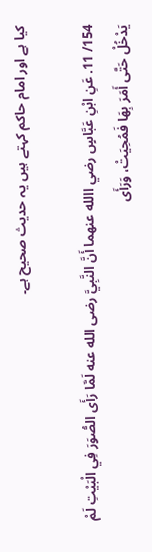کیا ہے اور امام حاکم کہتے ہیں یہ حدیث صحیح ہے۔

154/ 11. عَنِ ابْنِ عَبَّاسٍ رضي االله عنهما أَنَّ النَّبِيَّ رضی الله عنه لَمَّا رَأَی الصُّوَرَ فِي الْبَيْتِ لَمْ يَدْخُلْ حَتَّی أَمَرَ بِهَا فَمُحِيَتْ، وَرَأَی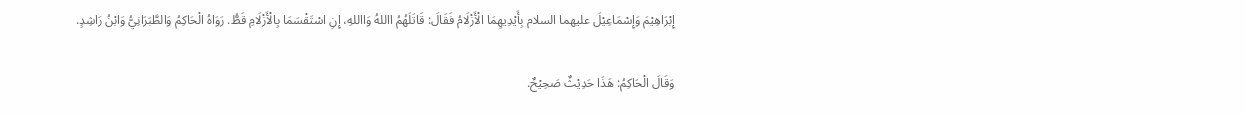إِبْرَاهِيْمَ وَإِسْمَاعِيْلَ عليهما السلام بِأَيْدِيهِمَا الْأَزْلَامُ فَقَالَ: قَاتَلَهُمُ االلهُ وَااللهِ، إِنِ اسْتَقْسَمَا بِالْأَزْلَامِ قَطُّ. رَوَاهُ الْحَاکِمُ وَالطَّبَرَانِيُّ وَابْنُ رَاشِدٍ.

وَقَالَ الْحَاکِمُ: هَذَا حَدِيْثٌ صَحِيْحٌ.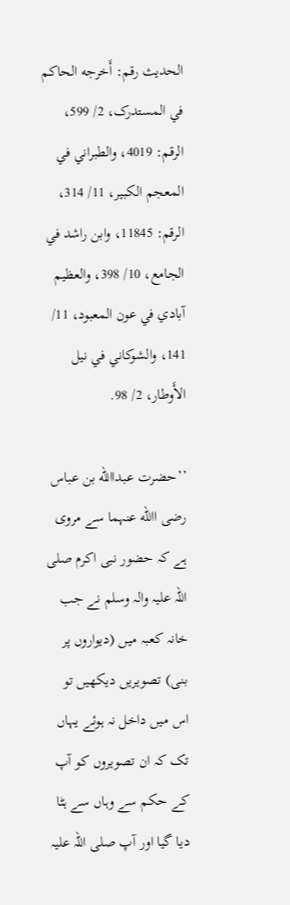الحديث رقم: أَخرجه الحاکم في المستدرک، 2/ 599، الرقم: 4019، والطبراني في المعجم الکبير، 11/ 314، الرقم: 11845، وابن راشد في الجامع، 10/ 398، والعظيم آبادي في عون المعبود، 11/ 141، والشوکاني في نيل الأَوطار، 2/ 98.

’’حضرت عبداالله بن عباس رضی االله عنہما سے مروی ہے کہ حضور نبی اکرم صلی اللہ علیہ والہ وسلم نے جب خانہ کعبہ میں (دیواروں پر بنی) تصویریں دیکھیں تو اس میں داخل نہ ہوئے یہاں تک کہ ان تصویروں کو آپ کے حکم سے وہاں سے ہٹا دیا گیا اور آپ صلی اللہ علیہ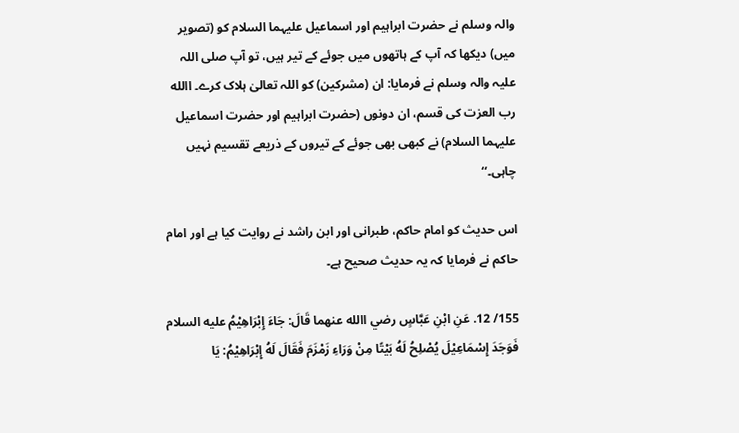والہ وسلم نے حضرت ابراہیم اور اسماعیل علیہما السلام کو (تصویر میں) دیکھا کہ آپ کے ہاتھوں میں جوئے کے تیر ہیں، تو آپ صلی اللہ علیہ والہ وسلم نے فرمایا: ان (مشرکین) کو اللہ تعالیٰ ہلاک کرے۔ االله رب العزت کی قسم، ان دونوں (حضرت ابراہیم اور حضرت اسماعیل علیہما السلام) نے کبھی بھی جوئے کے تیروں کے ذریعے تقسیم نہیں چاہی۔‘‘

اس حدیث کو امام حاکم، طبرانی اور ابن راشد نے روایت کیا ہے اور امام حاکم نے فرمایا کہ یہ حدیث صحیح ہے۔

155/ 12. عَنِ ابْنِ عَبَّاسٍ رضي االله عنهما قَالَ: جَاءَ إِبْرَاهِيْمُ عليه السلام فَوَجَدَ إِسْمَاعِيْلَ يُصْلِحُ لَهُ بَيْتًا مِنْ وَرَاءِ زَمْزَمَ فَقَالَ لَهُ إِبْرَاهِيْمُ: يَا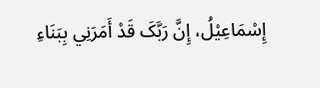إِسْمَاعِيْلُ، إِنَّ رَبَّکَ قَدْ أَمَرَنِي بِبَنَاءِ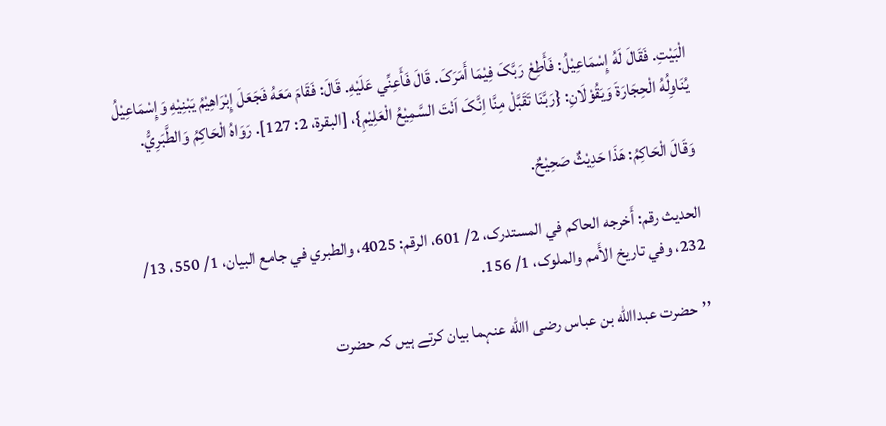الْبَيْتِ. فَقَالَ لَهُ إِسْمَاعِيْلُ: فَأَطِعْ رَبَّکَ فِيْمَا أَمَرَکَ. قَالَ فَأَعِنِّي عَلَيْهِ. قَالَ: فَقَامَ مَعَهُ فَجَعَلَ إِبْرَاهِيْمُ يَبْنِيْهِ وَإِسْمَاعِيْلُ يُنَاوِلُهُ الْحِجَارَةَ وَيَقُوْلَانِ: {رَبَّنَا تَقَبَّلْ مِنَّا اِنَّکَ اَنْتَ السَّمِيْعُ الْعَلِيْمِ}، [البقرة، 2: 127]. رَوَاهُ الْحَاکِمُ وَالطَّبَرِيُّ.

وَقَالَ الْحَاکِمُ: هَذَا حَدِيْثٌ صَحِيْحٌ.

الحديث رقم: أَخرجه الحاکم في المستدرک، 2/ 601، الرقم: 4025، والطبري في جامع البيان، 1/ 550، 13/ 232، وفي تاريخ الأَمم والملوک، 1/ 156.

’’حضرت عبداالله بن عباس رضی االله عنہما بیان کرتے ہیں کہ حضرت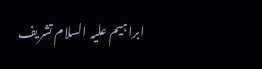ابراہیم علیہ السلام تشریف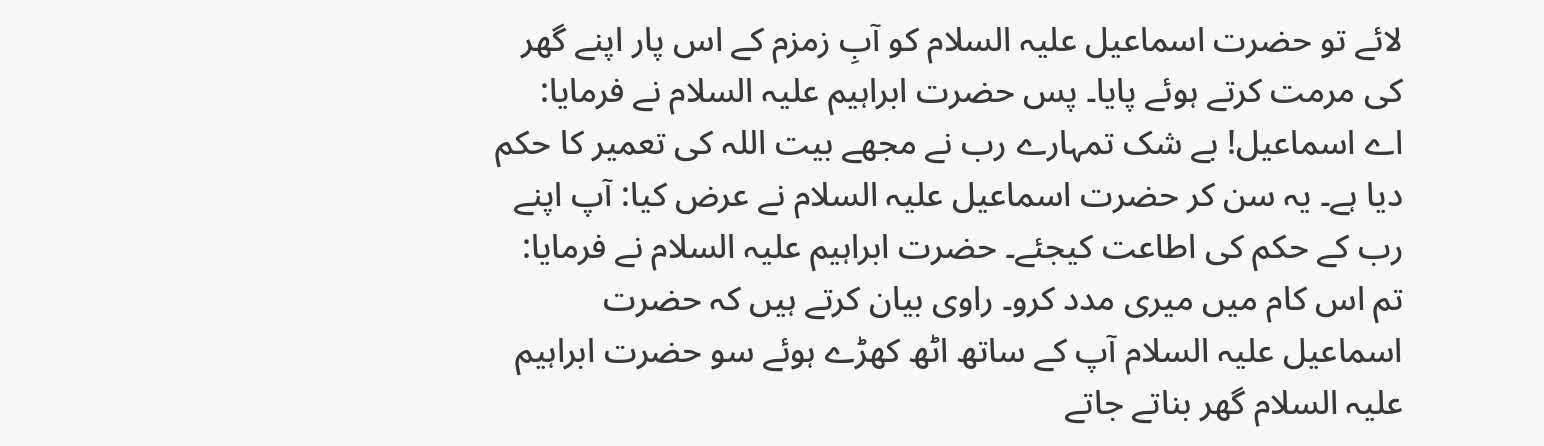لائے تو حضرت اسماعیل علیہ السلام کو آبِ زمزم کے اس پار اپنے گھر کی مرمت کرتے ہوئے پایا۔ پس حضرت ابراہیم علیہ السلام نے فرمایا: اے اسماعیل! بے شک تمہارے رب نے مجھے بیت اللہ کی تعمیر کا حکم دیا ہے۔ یہ سن کر حضرت اسماعیل علیہ السلام نے عرض کیا: آپ اپنے رب کے حکم کی اطاعت کیجئے۔ حضرت ابراہیم علیہ السلام نے فرمایا: تم اس کام میں میری مدد کرو۔ راوی بیان کرتے ہیں کہ حضرت اسماعیل علیہ السلام آپ کے ساتھ اٹھ کھڑے ہوئے سو حضرت ابراہیم علیہ السلام گھر بناتے جاتے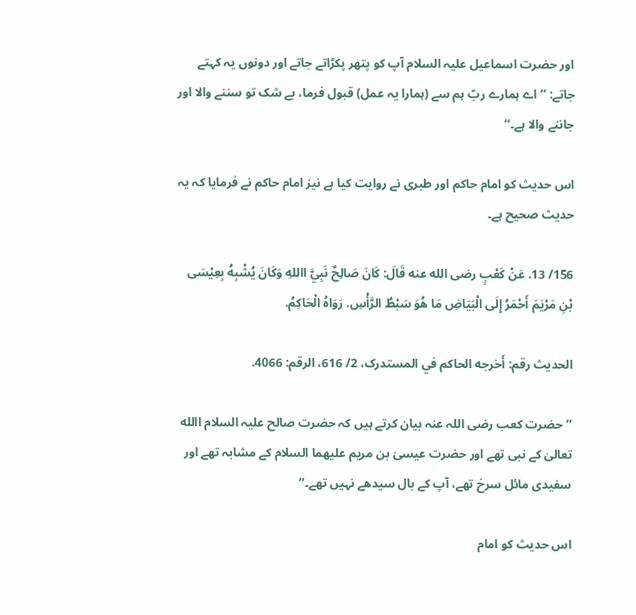اور حضرت اسماعیل علیہ السلام آپ کو پتھر پکڑاتے جاتے اور دونوں یہ کہتے جاتے: ’’اے ہمارے ربّ ہم سے (ہمارا یہ عمل) قبول فرما، بے شک تو سننے والا اور جاننے والا ہے۔‘‘

اس حدیث کو امام حاکم اور طبری نے روایت کیا ہے نیز امام حاکم نے فرمایا کہ یہ حدیث صحیح ہے۔

156/ 13. عَنْ کَعْبٍ رضی الله عنه قَالَ: کَانَ صَالِحٌ نَبِيَّ االلهِ وَکَانَ يُشْبِهُ بِعِيْسَی بْنِ مَرْيَمَ أَحْمَرُ إِلَی الْبَيَاضِ مَا هُوَ سَبْطُ الرَّأْسِ. رَوَاهُ الْحَاکِمُ.

الحديث رقم: أَخرجه الحاکم في المستدرک، 2/ 616، الرقم: 4066.

’’حضرت کعب رضی اللہ عنہ بیان کرتے ہیں کہ حضرت صالح علیہ السلام االله تعالیٰ کے نبی تھے اور حضرت عیسیٰ بن مریم علیھما السلام کے مشابہ تھے اور سفیدی مائل سرخ تھے، آپ کے بال سیدھے نہیں تھے۔‘‘

اس حدیث کو امام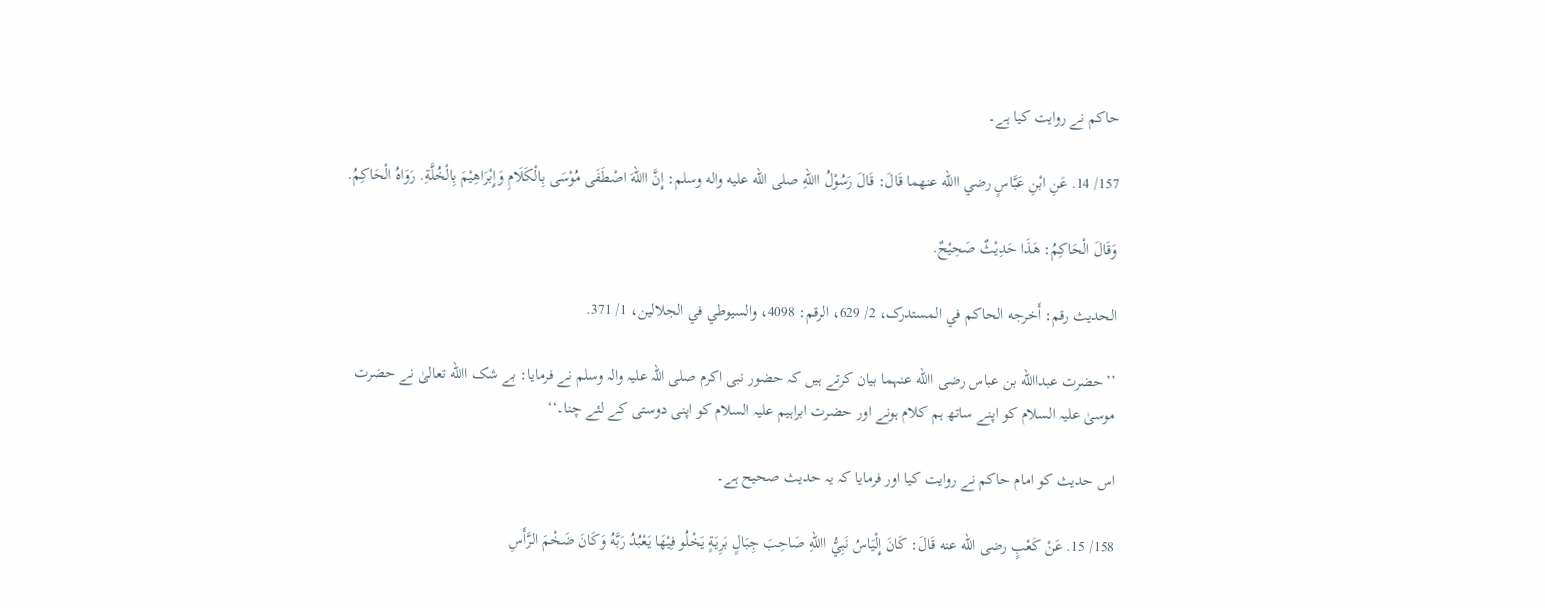حاکم نے روایت کیا ہے۔

157/ 14. عَنِ ابْنِ عَبَّاسٍ رضي االله عنهما قَالَ: قَالَ رَسُوْلُ االلهِ صلی الله عليه واله وسلم: إِنَّ االلهَ اصْطَفَی مُوْسَی بِالْکَلَامِ وَإِبْرَاهِيْمَ بِالْخُلَّةِ. رَوَاهُ الْحَاکِمُ.

وَقَالَ الْحَاکِمُ: هَذَا حَدِيْثٌ صَحِيْحٌ.

الحديث رقم: أَخرجه الحاکم في المستدرک، 2/ 629، الرقم: 4098، والسيوطي في الجلالين، 1/ 371.

’’حضرت عبداالله بن عباس رضی االله عنہما بیان کرتے ہیں کہ حضور نبی اکرم صلی اللہ علیہ والہ وسلم نے فرمایا: بے شک االله تعالیٰ نے حضرت موسیٰ علیہ السلام کو اپنے ساتھ ہم کلام ہونے اور حضرت ابراہیم علیہ السلام کو اپنی دوستی کے لئے چنا۔‘‘

اس حدیث کو امام حاکم نے روایت کیا اور فرمایا کہ یہ حدیث صحیح ہے۔

158/ 15. عَنْ کَعْبٍ رضی الله عنه قَالَ: کَانَ إِلْيَاسُ نَبِيُّ االلهِ صَاحِبَ جِبَالٍ بَرِيَةٍ يَخْلُو فِيْهَا يَعْبُدُ رَبَّهُ وَکَانَ ضَخْمَ الرَّأَسِ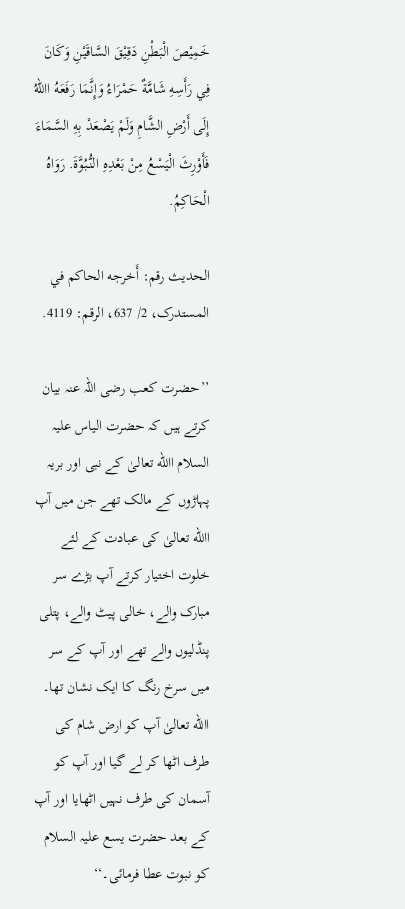خَمِيْصَ الْبَطْنِ دَقِيْقَ السَّاقَيْنِ وَکَانَ فِي رَأَسِهِ شَامَّةٌ حَمْرَاءُ وَإِنَّمَا رَفَعَهُ االلهُ إِلَی أَرْضِ الشَّامِ وَلَمْ يَصْعَدْ بِهِ السَّمَاءَ فَأَوْرِثَ الْيَسْعُ مِنْ بَعْدِهِ النُّبُوَّةَ. رَوَاهُ الْحَاکِمُ.

الحديث رقم: أَخرجه الحاکم في المستدرک، 2/ 637، الرقم: 4119.

’’حضرت کعب رضی اللہ عنہ بیان کرتے ہیں کہ حضرت الیاس علیہ السلام االله تعالیٰ کے نبی اور بریہ پہاڑوں کے مالک تھے جن میں آپ االله تعالیٰ کی عبادت کے لئے خلوت اختیار کرتے آپ بڑے سر مبارک والے، خالی پیٹ والے، پتلی پنڈلیوں والے تھے اور آپ کے سر میں سرخ رنگ کا ایک نشان تھا۔ االله تعالیٰ آپ کو ارض شام کی طرف اٹھا کر لے گیا اور آپ کو آسمان کی طرف نہیں اٹھایا اور آپ کے بعد حضرت یسع علیہ السلام کو نبوت عطا فرمائی۔‘‘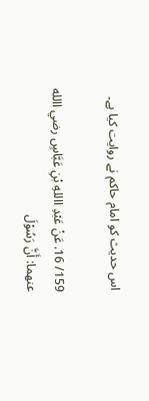اس حدیث کو امام حاکم نے روایت کیا ہے۔

159/ 16. عَنْ عَبْدِ االلهِ بْنِ عَبَّاسٍ رضي االله عنهما: أَنَّ رَسُوْلَ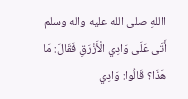االلهِ صلی الله عليه واله وسلم أَتَی عَلَی وَادِي الْأَزْرَقِ فَقَالَ: مَا هَذَا؟ قَالُوا: وَادِي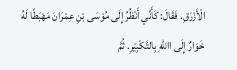الْأَزْرَقِ. فَقَالَ: کَأَنِّي أَنْظُرُ إِلَی مُوْسَی بْنِ عِمْرَانَ مَهْبَطًا لَهُ خَوَارٌ إِلَی االلهِ بِالتَّکْبِيْرِ. ثُمَّ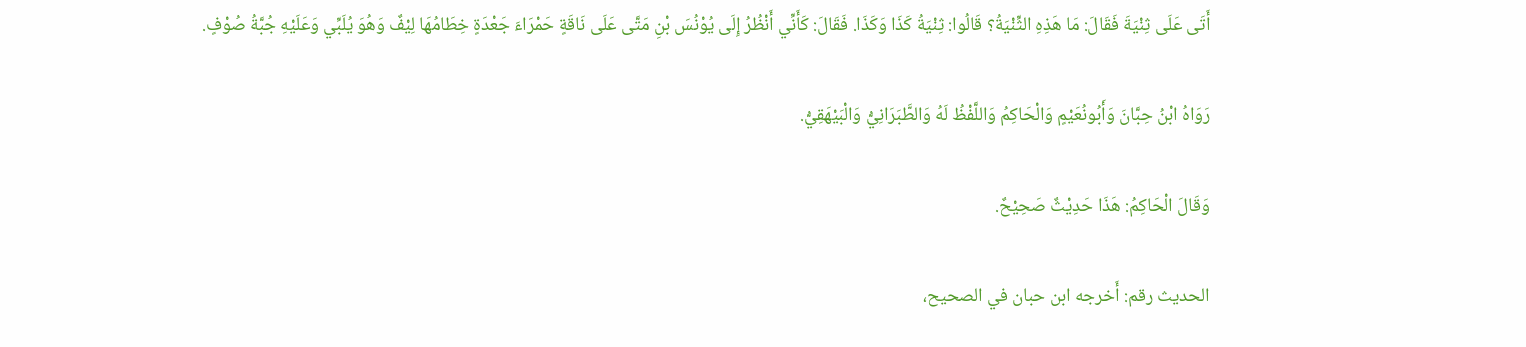أَتَی عَلَی ثِنْيَةَ فَقَالَ: مَا هَذِهِ الثِّنْيَةُ؟ قَالُوا: ثِنْيَةُ کَذَا وَکَذَا. فَقَالَ: کَأَنِّي أَنْظُرُ إِلَی يُوْنُسَ بْنِ مَتَّی عَلَی نَاقَةٍ حَمْرَاءَ جَعْدَةٍ خِطَامُهَا لِيْفٌ وَهُوَ يُلَبِّي وَعَلَيْهِ جُبَّةُ صُوْفٍ.

رَوَاهُ ابْنُ حِبَّانَ وَأَبُونُعَيْمٍ وَالْحَاکِمُ وَاللَّفْظُ لَهُ وَالطَّبَرَانِيُّ وَالْبَيْهَقِيُّ.

وَقَالَ الْحَاکِمُ: هَذَا حَدِيْثٌ صَحِيْحٌ.

الحديث رقم: أَخرجه ابن حبان في الصحيح،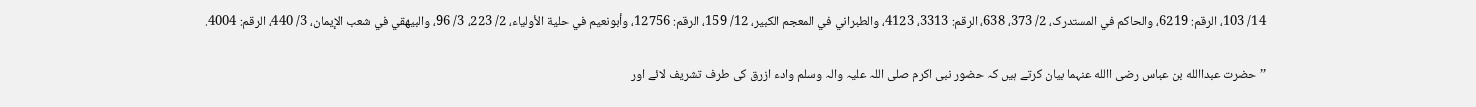14/ 103، الرقم: 6219، والحاکم في المستدرک، 2/ 373، 638، الرقم: 3313، 4123، والطبراني في المعجم الکبير، 12/ 159، الرقم: 12756، وأبونعيم في حلية الأولياء، 2/ 223، 3/ 96، والبيهقي في شعب الإيمان، 3/ 440، الرقم: 4004.

’’حضرت عبداالله بن عباس رضی االله عنہما بیان کرتے ہیں کہ حضور نبی اکرم صلی اللہ علیہ والہ وسلم وادء ازرق کی طرف تشریف لائے اور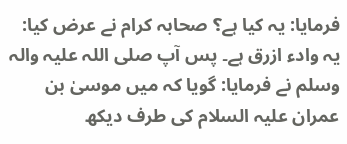فرمایا: یہ کیا ہے؟ صحابہ کرام نے عرض کیا: یہ وادء ازرق ہے۔ پس آپ صلی اللہ علیہ والہ وسلم نے فرمایا: گویا کہ میں موسیٰ بن عمران علیہ السلام کی طرف دیکھ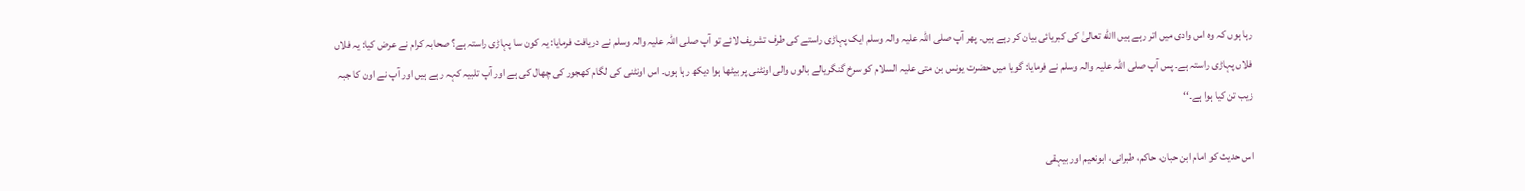رہا ہوں کہ وہ اس وادی میں اتر رہے ہیں االله تعالیٰ کی کبریائی بیان کر رہے ہیں۔ پھر آپ صلی اللہ علیہ والہ وسلم ایک پہاڑی راستے کی طرف تشریف لائے تو آپ صلی اللہ علیہ والہ وسلم نے دریافت فرمایا: یہ کون سا پہاڑی راستہ ہے؟ صحابہ کرام نے عرض کیا: یہ فلاں فلاں پہاڑی راستہ ہے۔ پس آپ صلی اللہ علیہ والہ وسلم نے فرمایا: گویا میں حضرت یونس بن متی علیہ السلام کو سرخ گنگریالے بالوں والی اونٹنی پر بیٹھا ہوا دیکھ رہا ہوں۔ اس اونٹنی کی لگام کھجور کی چھال کی ہے اور آپ تلبیہ کہہ رہے ہیں اور آپ نے اون کا جبہ زیب تن کیا ہوا ہے۔‘‘

اس حدیث کو امام ابن حبان، حاکم، طبرانی، ابونعیم اور بیہقی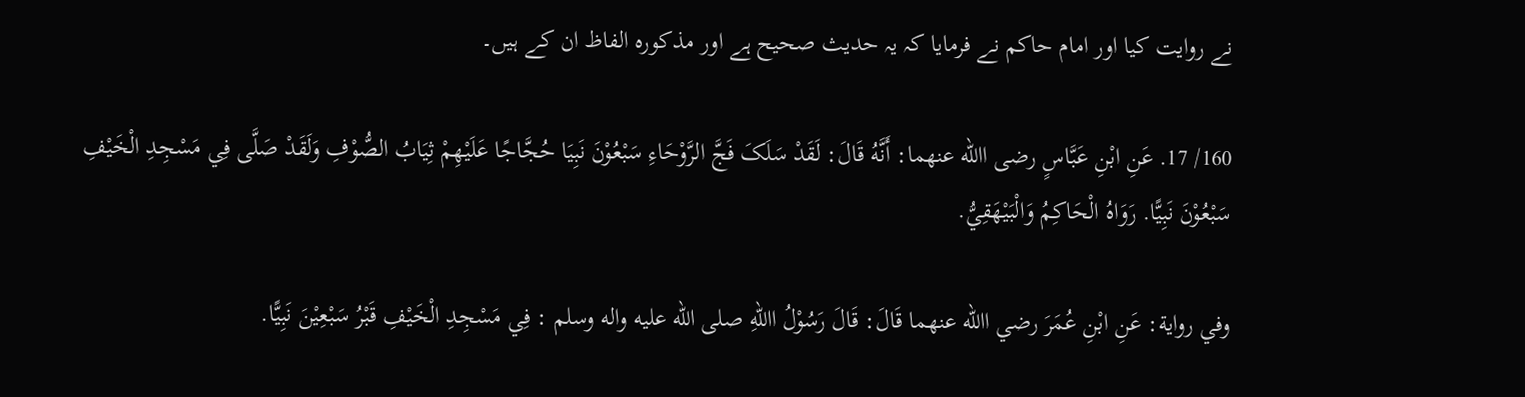نے روایت کیا اور امام حاکم نے فرمایا کہ یہ حدیث صحیح ہے اور مذکورہ الفاظ ان کے ہیں۔

160/ 17. عَنِ ابْنِ عَبَّاسٍ رضی االله عنهما: أَنَّهُ قَالَ: لَقَدْ سَلَکَ فَجَّ الرَّوْحَاءِ سَبْعُوْنَ نَبِيَا حُجَّاجًا عَلَيْهِمْ ثِيَابُ الصُّوْفِ وَلَقَدْ صَلَّی فِي مَسْجِدِ الْخَيْفِ سَبْعُوْنَ نَبِيًّا. رَوَاهُ الْحَاکِمُ وَالْبَيْهَقِيُّ.

وفي رواية: عَنِ ابْنِ عُمَرَ رضي االله عنهما قَالَ: قَالَ رَسُوْلُ االلهِ صلی الله عليه واله وسلم : فِي مَسْجِدِ الْخَيْفِ قَبْرُ سَبْعِيْنَ نَبِيًّا.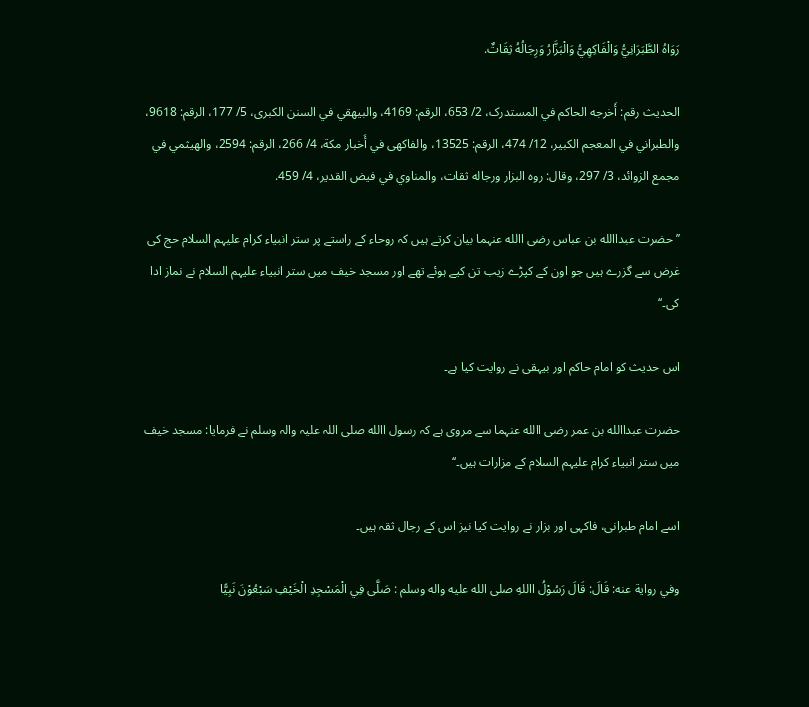رَوَاهُ الطَّبَرَانِيُّ وَالْفَاکِهِيُّ وَالْبَزَّارُ وَرِجَالُهُ ثِقَاتٌ.

الحديث رقم: أَخرجه الحاکم في المستدرک، 2/ 653، الرقم: 4169، والبيهقي في السنن الکبری، 5/ 177، الرقم: 9618، والطبراني في المعجم الکبير، 12/ 474، الرقم: 13525، والفاکهی في أَخبار مکة، 4/ 266، الرقم: 2594، والهيثمي في مجمع الزوائد، 3/ 297، وقال: روه البزار ورجاله ثقات، والمناوي في فيض القدير، 4/ 459.

’’حضرت عبداالله بن عباس رضی االله عنہما بیان کرتے ہیں کہ روحاء کے راستے پر ستر انبیاء کرام علیہم السلام حج کی غرض سے گزرے ہیں جو اون کے کپڑے زیب تن کیے ہوئے تھے اور مسجد خیف میں ستر انبیاء علیہم السلام نے نماز ادا کی۔‘‘

اس حدیث کو امام حاکم اور بیہقی نے روایت کیا ہے۔

حضرت عبداالله بن عمر رضی االله عنہما سے مروی ہے کہ رسول االله صلی اللہ علیہ والہ وسلم نے فرمایا: مسجد خیف میں ستر انبیاء کرام علیہم السلام کے مزارات ہیں۔‘‘

اسے امام طبرانی، فاکہی اور بزار نے روایت کیا نیز اس کے رجال ثقہ ہیں۔

وفي رواية عنه: قَالَ: قَالَ رَسُوْلُ االلهِ صلی الله عليه واله وسلم : صَلَّی فِي الْمَسْجِدِ الْخَيْفِ سَبْعُوْنَ نَبِيًّا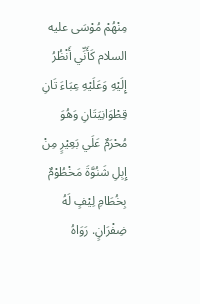مِنْهُمْ مُوْسَی عليه السلام کَأَنِّي أَنْظُرُ إِلَيْهِ وَعَلَيْهِ عِبَاءَ تَانِ قِطْوَانِيَتَانِ وَهُوَ مُحْرَمٌ عَلَي بَعِيْرٍ مِنْ إِبِلِ شَنُوَّةَ مَخْطُوْمٌ بِخُطَامِ لِيْفٍ لَهُ ضِفْرَانٍ. رَوَاهُ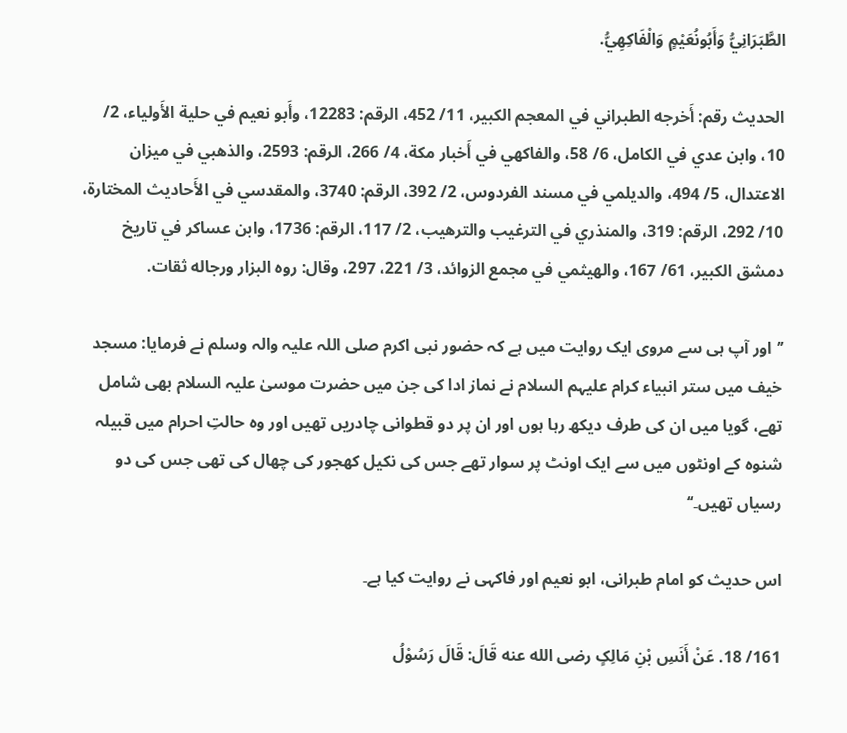الطَّبَرَانِيُّ وَأَبُونُعَيْمٍ وَالْفَاکِهِيُّ.

الحديث رقم: أَخرجه الطبراني في المعجم الکبير، 11/ 452، الرقم: 12283، وأَبو نعيم في حلية الأَولياء، 2/ 10، وابن عدي في الکامل، 6/ 58، والفاکهي في أَخبار مکة، 4/ 266، الرقم: 2593، والذهبي في ميزان الاعتدال، 5/ 494، والديلمي في مسند الفردوس، 2/ 392، الرقم: 3740، والمقدسي في الأَحاديث المختارة، 10/ 292، الرقم: 319، والمنذري في الترغيب والترهيب، 2/ 117، الرقم: 1736، وابن عساکر في تاريخ دمشق الکبير، 61/ 167، والهيثمي في مجمع الزوائد، 3/ 221، 297، وقال: روه البزار ورجاله ثقات.

’’اور آپ ہی سے مروی ایک روایت میں ہے کہ حضور نبی اکرم صلی اللہ علیہ والہ وسلم نے فرمایا: مسجد خیف میں ستر انبیاء کرام علیہم السلام نے نماز ادا کی جن میں حضرت موسیٰ علیہ السلام بھی شامل تھے، گویا میں ان کی طرف دیکھ رہا ہوں اور ان پر دو قطوانی چادریں تھیں اور وہ حالتِ احرام میں قبیلہ شنوہ کے اونٹوں میں سے ایک اونٹ پر سوار تھے جس کی نکیل کھجور کی چھال کی تھی جس کی دو رسیاں تھیں۔‘‘

اس حدیث کو امام طبرانی، ابو نعیم اور فاکہی نے روایت کیا ہے۔

161/ 18. عَنْ أَنَسِ بْنِ مَالِکٍ رضی الله عنه قَالَ: قَالَ رَسُوْلُ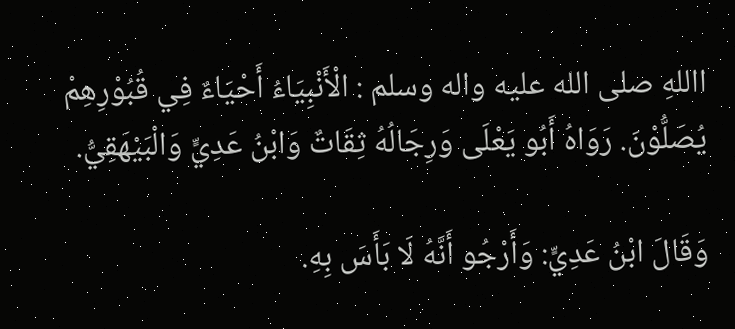االلهِ صلی الله عليه واله وسلم : الْأَنْبِيَاءُ أَحْيَاءٌ فِي قُبُوْرِهِمْ يُصَلُّوْنَ. رَوَاهُ أَبُو يَعْلَی وَرِجَالُهُ ثِقَاتٌ وَابْنُ عَدِيٍّ وَالْبَيْهَقِيُّ.

وَقَالَ ابْنُ عَدِيٍّ: وَأَرْجُو أَنَّهُ لَا بَأَسَ بِهِ.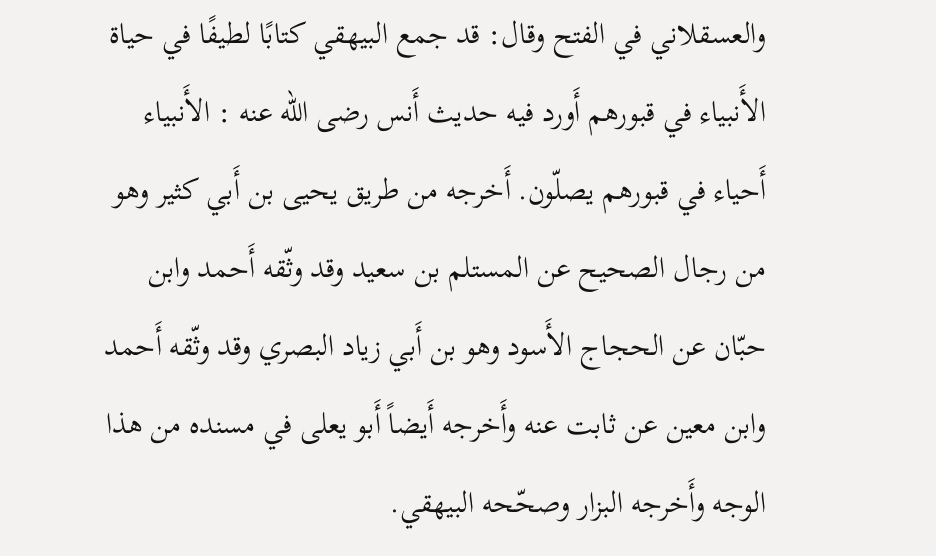والعسقلاني في الفتح وقال: قد جمع البيهقي کتابًا لطيفًا في حياة الأَنبياء في قبورهم أَورد فيه حديث أَنس رضی الله عنه : الأَنبياء أَحياء في قبورهم يصلّون. أَخرجه من طريق يحيی بن أَبي کثير وهو من رجال الصحيح عن المستلم بن سعيد وقد وثّقه أَحمد وابن حبّان عن الحجاج الأَسود وهو بن أَبي زياد البصري وقد وثّقه أَحمد وابن معين عن ثابت عنه وأَخرجه أَيضاً أَبو يعلی في مسنده من هذا الوجه وأَخرجه البزار وصحّحه البيهقي.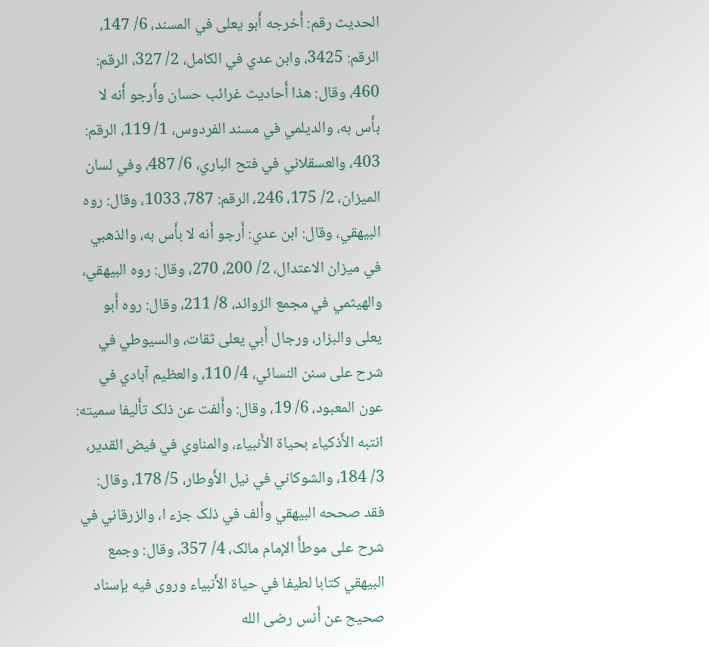الحديث رقم: أَخرجه أَبو يعلی في المسند، 6/ 147، الرقم: 3425، وابن عدي في الکامل، 2/ 327، الرقم: 460، وقال: هذا أَحاديث غرائب حسان وأَرجو أَنه لا بأَس به، والديلمي في مسند الفردوس، 1/ 119، الرقم: 403، والعسقلاني في فتح الباري، 6/ 487، وفي لسان الميزان، 2/ 175، 246، الرقم: 787، 1033، وقال: روه البيهقي، وقال: ابن عدي: أَرجو أَنه لا بأَس به، والذهبي في ميزان الاعتدال، 2/ 200، 270، وقال: روه البيهقي، والهيثمي في مجمع الزوائد، 8/ 211، وقال: روه أَبو يعلی والبزار، ورجال أَبي يعلی ثقات، والسيوطي في شرح علی سنن النسائي، 4/ 110، والعظيم آبادي في عون المعبود، 6/ 19، وقال: وأَلفت عن ذلک تأَليفا سميته: انتبه الأَذکياء بحياة الأَنبياء، والمناوي في فيض القدير، 3/ 184، والشوکاني في نيل الأَوطار، 5/ 178، وقال: فقد صححه البيهقي وأَلف في ذلک جزء ا، والزرقاني في شرح علی موطأَ الإمام مالک، 4/ 357، وقال: وجمع البيهقي کتابا لطيفا في حياة الأَنبياء وروی فيه بإسناد صحيح عن أَنس رضی الله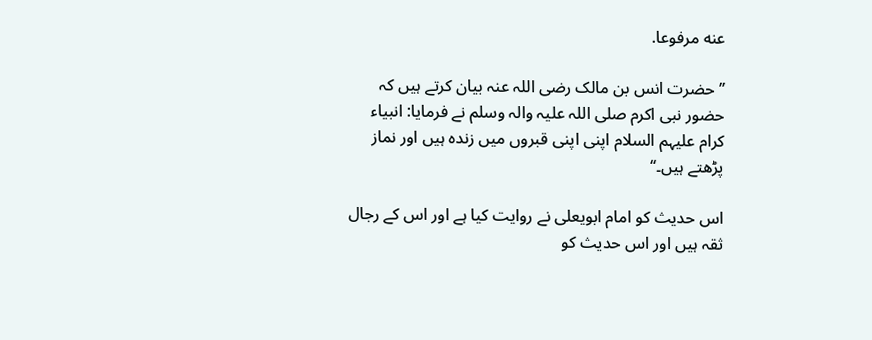عنه مرفوعا.

’’حضرت انس بن مالک رضی اللہ عنہ بیان کرتے ہیں کہ حضور نبی اکرم صلی اللہ علیہ والہ وسلم نے فرمایا: انبیاء کرام علیہم السلام اپنی اپنی قبروں میں زندہ ہیں اور نماز پڑھتے ہیں۔‘‘

اس حدیث کو امام ابویعلی نے روایت کیا ہے اور اس کے رجال ثقہ ہیں اور اس حدیث کو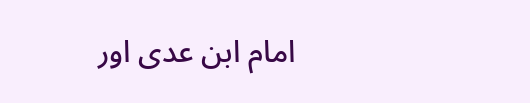امام ابن عدی اور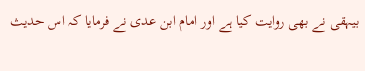بیہقی نے بھی روایت کیا ہے اور امام ابن عدی نے فرمایا کہ اس حدیث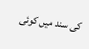کی سند میں کوئی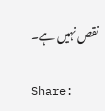نقص نہیں ہے۔

Share: